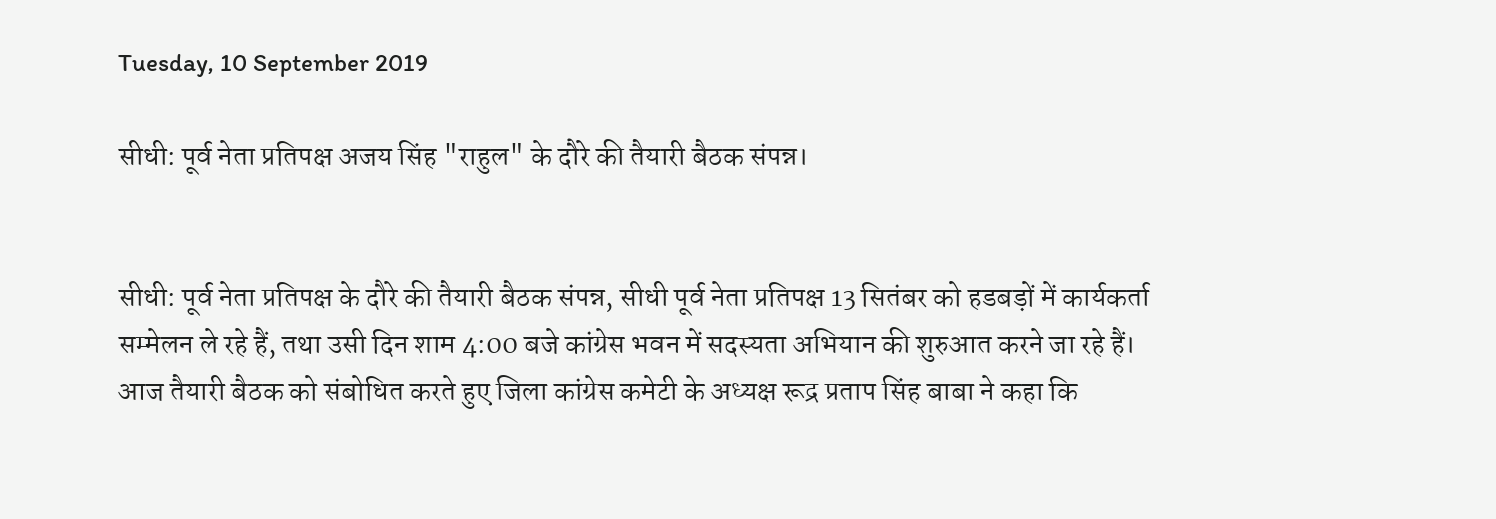Tuesday, 10 September 2019

सीधी: पूर्व नेता प्रतिपक्ष अजय सिंह "राहुल" के दौरे की तैयारी बैठक संपन्न।


सीधी: पूर्व नेता प्रतिपक्ष के दौरे की तैयारी बैठक संपन्न, सीधी पूर्व नेता प्रतिपक्ष 13 सितंबर को हडबड़ों में कार्यकर्ता सम्मेलन ले रहे हैं, तथा उसी दिन शाम 4:00 बजे कांग्रेस भवन में सदस्यता अभियान की शुरुआत करने जा रहे हैं। आज तैयारी बैठक को संबोधित करते हुए जिला कांग्रेस कमेटी के अध्यक्ष रूद्र प्रताप सिंह बाबा ने कहा कि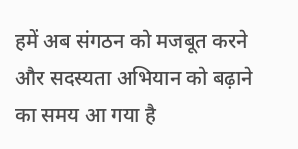हमें अब संगठन को मजबूत करने और सदस्यता अभियान को बढ़ाने का समय आ गया है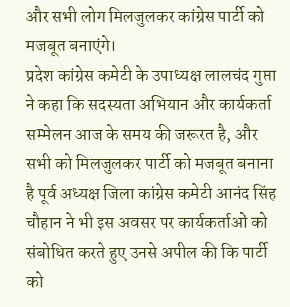और सभी लोग मिलजुलकर कांग्रेस पार्टी को मजबूत बनाएंगे।
प्रदेश कांग्रेस कमेटी के उपाध्यक्ष लालचंद गुप्ता ने कहा कि सदस्यता अभियान और कार्यकर्ता सम्मेलन आज के समय की जरूरत है, और सभी को मिलजुलकर पार्टी को मजबूत बनाना है पूर्व अध्यक्ष जिला कांग्रेस कमेटी आनंद सिंह चौहान ने भी इस अवसर पर कार्यकर्ताओं को संबोधित करते हुए उनसे अपील की कि पार्टी को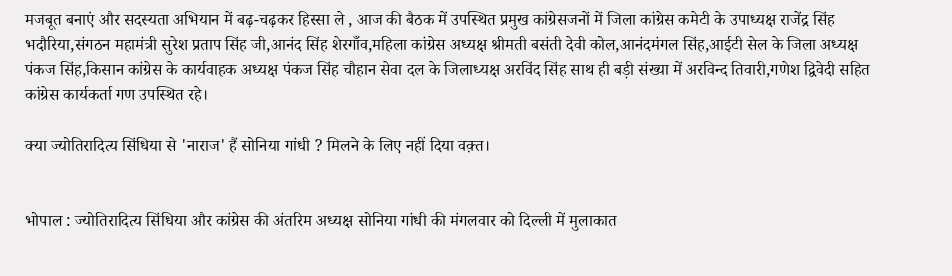मजबूत बनाएं और सदस्यता अभियान में बढ़-चढ़कर हिस्सा ले , आज की बैठक में उपस्थित प्रमुख कांग्रेसजनों में जिला कांग्रेस कमेटी के उपाध्यक्ष राजेंद्र सिंह भदौरिया,संगठन महामंत्री सुरेश प्रताप सिंह जी,आनंद सिंह शेरगाँव,महिला कांग्रेस अध्यक्ष श्रीमती बसंती देवी कोल,आनंदमंगल सिंह,आईटी सेल के जिला अध्यक्ष पंकज सिंह,किसान कांग्रेस के कार्यवाहक अध्यक्ष पंकज सिंह चौहान सेवा दल के जिलाध्यक्ष अरविंद सिंह साथ ही बड़ी संख्या में अरविन्द तिवारी,गणेश द्विवेदी सहित कांग्रेस कार्यकर्ता गण उपस्थित रहे।

क्या ज्योतिरादित्य सिंधिया से 'नाराज' हैं सोनिया गांधी ? मिलने के लिए नहीं दिया वक़्त।


भोपाल : ज्योतिरादित्य सिंधिया और कांग्रेस की अंतरिम अध्यक्ष सोनिया गांधी की मंगलवार को दिल्ली में मुलाकात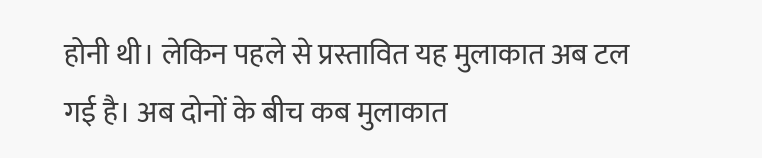होनी थी। लेकिन पहले से प्रस्तावित यह मुलाकात अब टल गई है। अब दोनों के बीच कब मुलाकात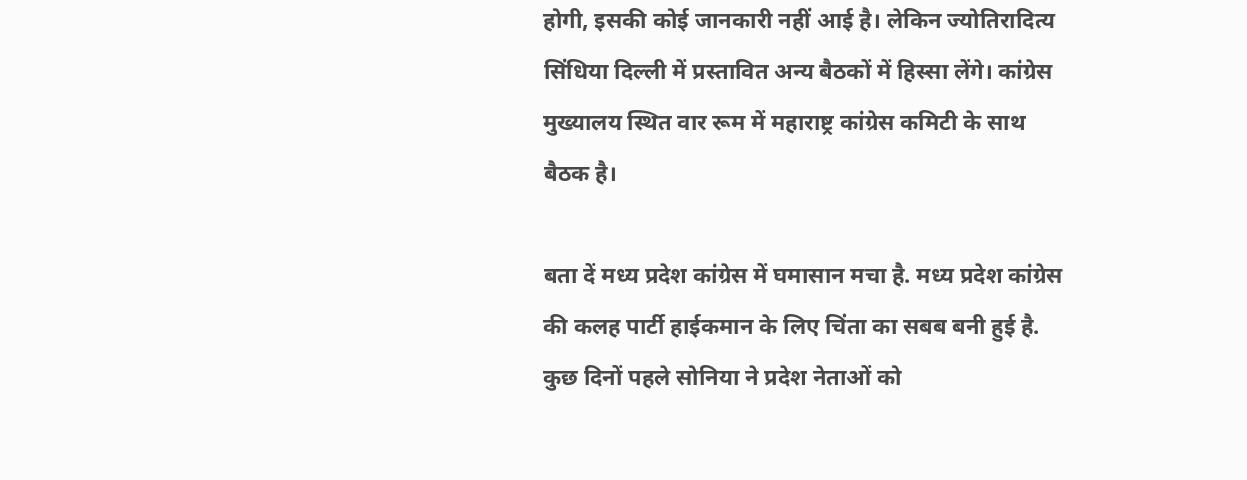होगी, इसकी कोई जानकारी नहीं आई है। लेकिन ज्योतिरादित्य सिंधिया दिल्ली में प्रस्तावित अन्य बैठकों में हिस्सा लेंगे। कांग्रेस मुख्यालय स्थित वार रूम में महाराष्ट्र कांग्रेस कमिटी के साथ बैठक है।

बता दें मध्य प्रदेश कांग्रेस में घमासान मचा है. मध्य प्रदेश कांग्रेस की कलह पार्टी हाईकमान के लिए चिंता का सबब बनी हुई है. कुछ दिनों पहले सोनिया ने प्रदेश नेताओं को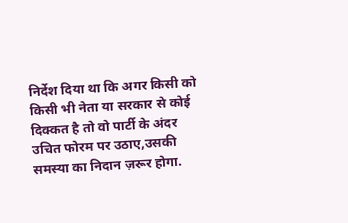निर्देश दिया था कि अगर किसी को किसी भी नेता या सरकार से कोई दिक्कत है तो वो पार्टी के अंदर उचित फोरम पर उठाए,उसकी समस्या का निदान ज़रूर होगा.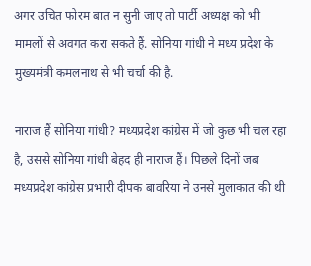अगर उचित फोरम बात न सुनी जाए तो पार्टी अध्यक्ष को भी मामलों से अवगत करा सकते हैं. सोनिया गांधी ने मध्य प्रदेश के मुख्यमंत्री कमलनाथ से भी चर्चा की है.

नाराज हैं सोनिया गांधी? मध्यप्रदेश कांग्रेस में जो कुछ भी चल रहा है, उससे सोनिया गांधी बेहद ही नाराज हैं। पिछले दिनों जब मध्यप्रदेश कांग्रेस प्रभारी दीपक बावरिया ने उनसे मुलाकात की थी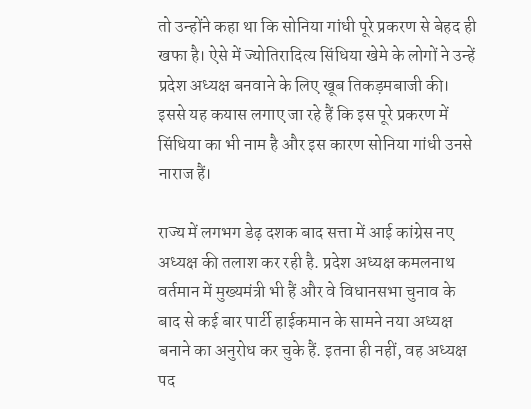तो उन्होंने कहा था कि सोनिया गांधी पूरे प्रकरण से बेहद ही खफा है। ऐसे में ज्योतिरादित्य सिंधिया खेमे के लोगों ने उन्हें प्रदेश अध्यक्ष बनवाने के लिए खूब तिकड़मबाजी की। इससे यह कयास लगाए जा रहे हैं कि इस पूरे प्रकरण में सिंधिया का भी नाम है और इस कारण सोनिया गांधी उनसे नाराज हैं।

राज्य में लगभग डेढ़ दशक बाद सत्ता में आई कांग्रेस नए अध्यक्ष की तलाश कर रही है. प्रदेश अध्यक्ष कमलनाथ वर्तमान में मुख्यमंत्री भी हैं और वे विधानसभा चुनाव के बाद से कई बार पार्टी हाईकमान के सामने नया अध्यक्ष बनाने का अनुरोध कर चुके हैं. इतना ही नहीं, वह अध्यक्ष पद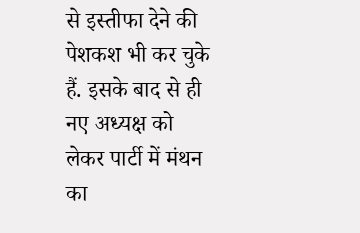से इस्तीफा देने की पेशकश भी कर चुके हैं. इसके बाद से ही नए अध्यक्ष को लेकर पार्टी में मंथन का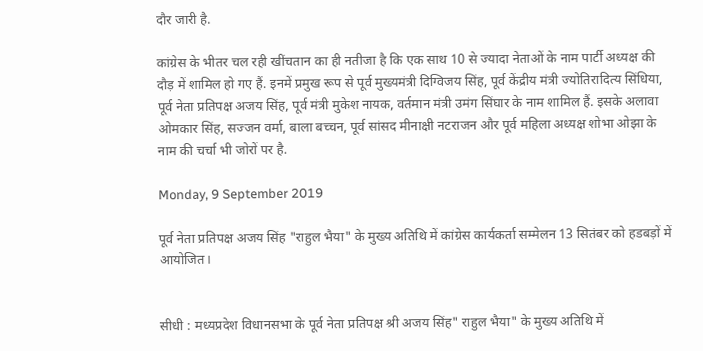दौर जारी है.

कांग्रेस के भीतर चल रही खींचतान का ही नतीजा है कि एक साथ 10 से ज्यादा नेताओं के नाम पार्टी अध्यक्ष की दौड़ में शामिल हो गए हैं. इनमें प्रमुख रूप से पूर्व मुख्यमंत्री दिग्विजय सिंह, पूर्व केंद्रीय मंत्री ज्योतिरादित्य सिंधिया, पूर्व नेता प्रतिपक्ष अजय सिंह, पूर्व मंत्री मुकेश नायक, वर्तमान मंत्री उमंग सिंघार के नाम शामिल हैं. इसके अलावा ओमकार सिंह, सज्जन वर्मा, बाला बच्चन, पूर्व सांसद मीनाक्षी नटराजन और पूर्व महिला अध्यक्ष शोभा ओझा के नाम की चर्चा भी जोरों पर है.

Monday, 9 September 2019

पूर्व नेता प्रतिपक्ष अजय सिंह "राहुल भैया" के मुख्य अतिथि में कांग्रेस कार्यकर्ता सम्मेलन 13 सितंबर को हडबड़ों में आयोजित।


सीधी : मध्यप्रदेश विधानसभा के पूर्व नेता प्रतिपक्ष श्री अजय सिंह" राहुल भैया" के मुख्य अतिथि में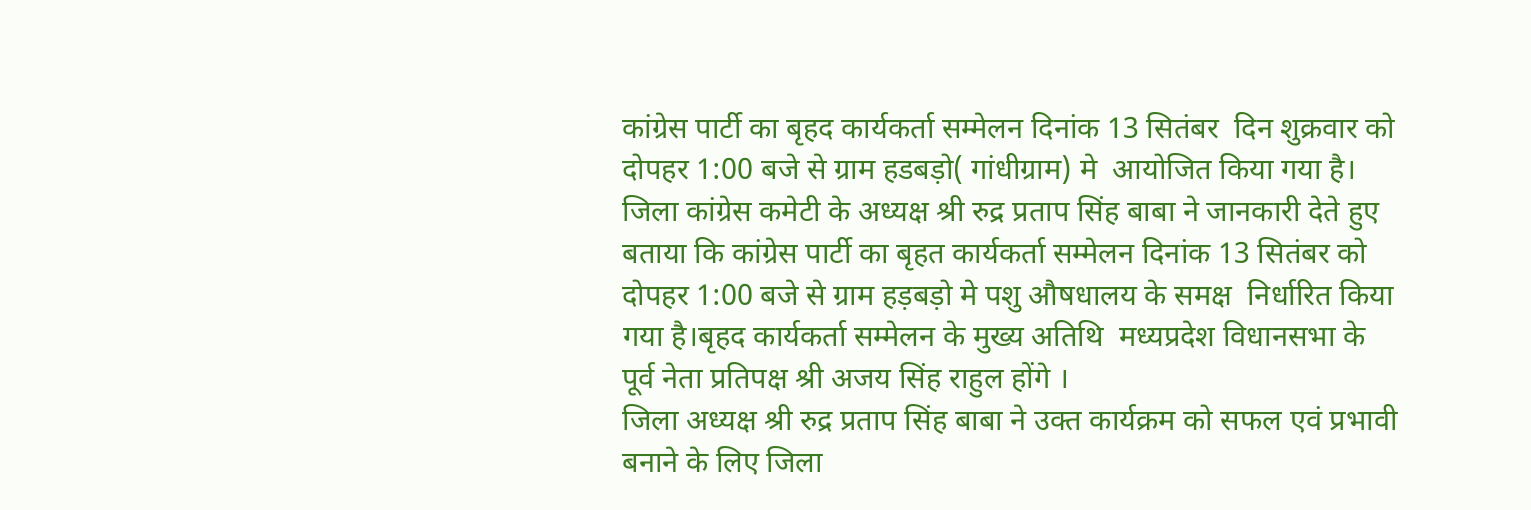कांग्रेस पार्टी का बृहद कार्यकर्ता सम्मेलन दिनांक 13 सितंबर  दिन शुक्रवार को दोपहर 1:00 बजे से ग्राम हडबड़ो( गांधीग्राम) मे  आयोजित किया गया है।
जिला कांग्रेस कमेटी के अध्यक्ष श्री रुद्र प्रताप सिंह बाबा ने जानकारी देते हुए बताया कि कांग्रेस पार्टी का बृहत कार्यकर्ता सम्मेलन दिनांक 13 सितंबर को दोपहर 1:00 बजे से ग्राम हड़बड़ो मे पशु औषधालय के समक्ष  निर्धारित किया गया है।बृहद कार्यकर्ता सम्मेलन के मुख्य अतिथि  मध्यप्रदेश विधानसभा के  पूर्व नेता प्रतिपक्ष श्री अजय सिंह राहुल होंगे ।
जिला अध्यक्ष श्री रुद्र प्रताप सिंह बाबा ने उक्त कार्यक्रम को सफल एवं प्रभावी बनाने के लिए जिला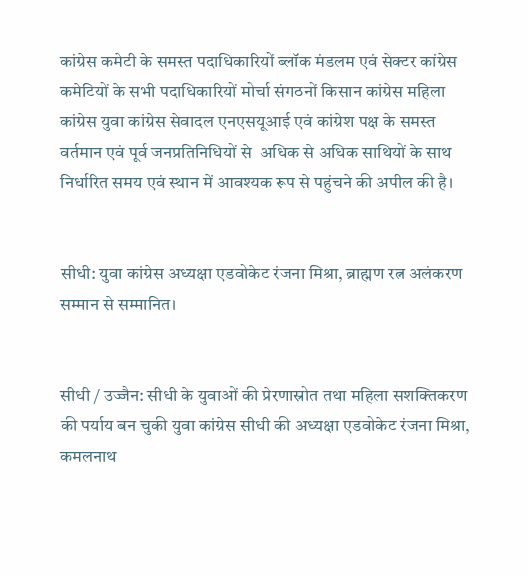कांग्रेस कमेटी के समस्त पदाधिकारियों ब्लॉक मंडलम एवं सेक्टर कांग्रेस कमेटियों के सभी पदाधिकारियों मोर्चा संगठनों किसान कांग्रेस महिला कांग्रेस युवा कांग्रेस सेवादल एनएसयूआई एवं कांग्रेश पक्ष के समस्त वर्तमान एवं पूर्व जनप्रतिनिधियों से  अधिक से अधिक साथियों के साथ निर्धारित समय एवं स्थान में आवश्यक रूप से पहुंचने की अपील की है।


सीधी: युवा कांग्रेस अध्यक्षा एडवोकेट रंजना मिश्रा, ब्राह्मण रत्न अलंकरण सम्मान से सम्मानित।


सीधी / उज्जैन: सीधी के युवाओं की प्रेरणास्रोत तथा महिला सशक्तिकरण की पर्याय बन चुकी युवा कांग्रेस सीधी की अध्यक्षा एडवोकेट रंजना मिश्रा, कमलनाथ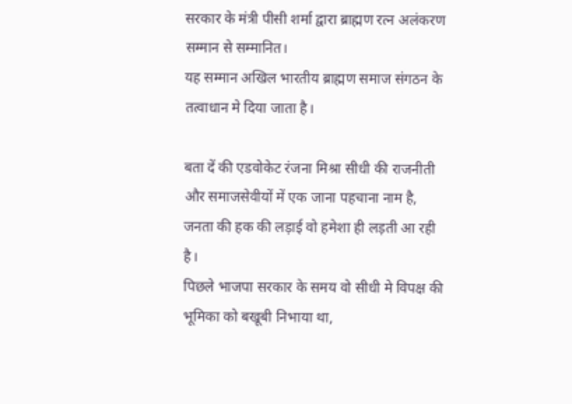सरकार के मंत्री पीसी शर्मा द्वारा ब्राह्मण रत्न अलंकरण सम्मान से सम्मानित।
यह सम्मान अखिल भारतीय ब्राह्मण समाज संगठन के तत्वाधान मे दिया जाता है।

बता दें की एडवोकेट रंजना मिश्रा सीधी की राजनीती और समाजसेवीयों में एक जाना पहचाना नाम है, जनता की हक की लड़ाई वो हमेशा ही लड़ती आ रही है।
पिछले भाजपा सरकार के समय वो सीधी मे विपक्ष की भूमिका को बखूबी निभाया था,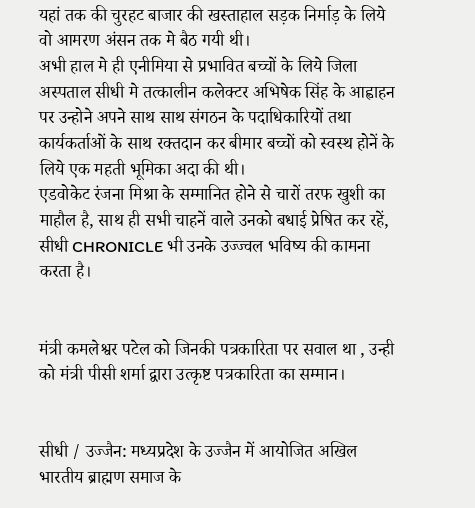यहां तक की चुरहट बाजार की खस्ताहाल सड़क निर्माड़ के लिये वो आमरण अंसन तक मे बैठ गयी थी।
अभी हाल मे ही एनीमिया से प्रभावित बच्चों के लिये जिला अस्पताल सीधी मे तत्कालीन कलेक्टर अभिषेक सिंह के आह्वाहन पर उन्होने अपने साथ साथ संगठन के पदाधिकारियों तथा कार्यकर्ताओं के साथ रक्तदान कर बीमार बच्चों को स्वस्थ होनें के लिये एक महती भूमिका अदा की थी।
एडवोकेट रंजना मिश्रा के सम्मानित होने से चारों तरफ खुशी का माहौल है, साथ ही सभी चाहनें वाले उनको बधाई प्रेषित कर रहें, सीधी CHRONICLE भी उनके उज्ज्वल भविष्य की कामना करता है।


मंत्री कमलेश्वर पटेल को जिनकी पत्रकारिता पर सवाल था , उन्ही को मंत्री पीसी शर्मा द्वारा उत्कृष्ट पत्रकारिता का सम्मान।


सीधी / उज्जैन: मध्यप्रदेश के उज्जैन में आयोजित अखिल भारतीय ब्राह्मण समाज के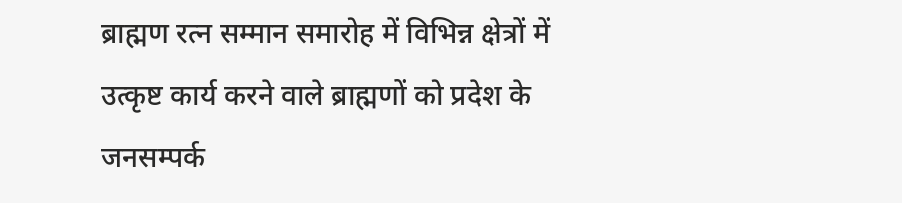ब्राह्मण रत्न सम्मान समारोह में विभिन्न क्षेत्रों में उत्कृष्ट कार्य करने वाले ब्राह्मणों को प्रदेश के जनसम्पर्क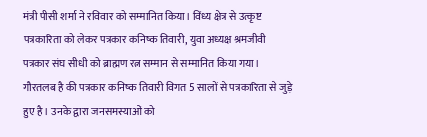मंत्री पीसी शर्मा ने रविवार को सम्मानित किया। विंध्य क्षेत्र से उत्कृष्ट पत्रकारिता को लेकर पत्रकार कनिष्क तिवारी, युवा अध्यक्ष श्रमजीवी पत्रकार संघ सीधी को ब्राह्मण रत्न सम्मान से सम्मानित किया गया।
गौरतलब है की पत्रकार कनिष्क तिवारी विगत 5 सालों से पत्रकारिता से जुड़े हुए है। उनके द्वारा जनसमस्याओं को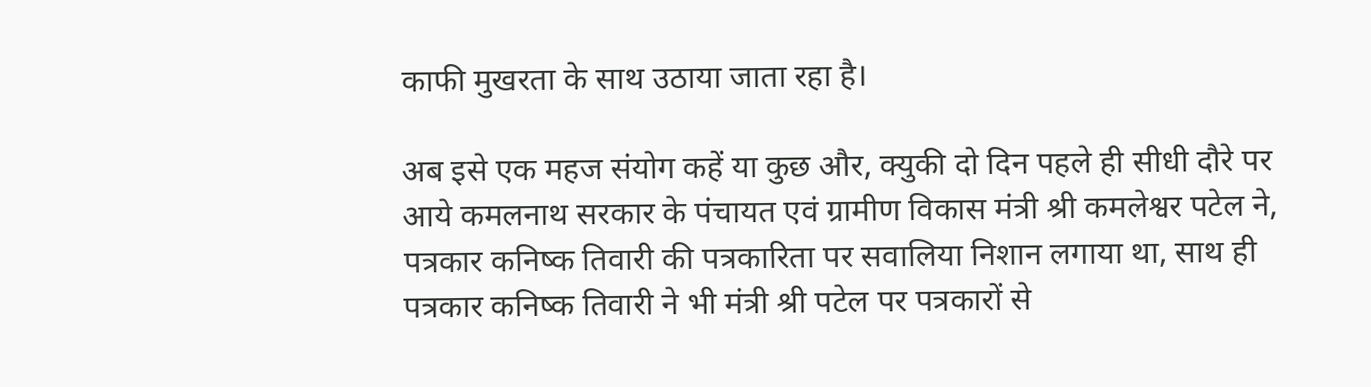काफी मुखरता के साथ उठाया जाता रहा है।

अब इसे एक महज संयोग कहें या कुछ और, क्युकी दो दिन पहले ही सीधी दौरे पर आये कमलनाथ सरकार के पंचायत एवं ग्रामीण विकास मंत्री श्री कमलेश्वर पटेल ने, पत्रकार कनिष्क तिवारी की पत्रकारिता पर सवालिया निशान लगाया था, साथ ही पत्रकार कनिष्क तिवारी ने भी मंत्री श्री पटेल पर पत्रकारों से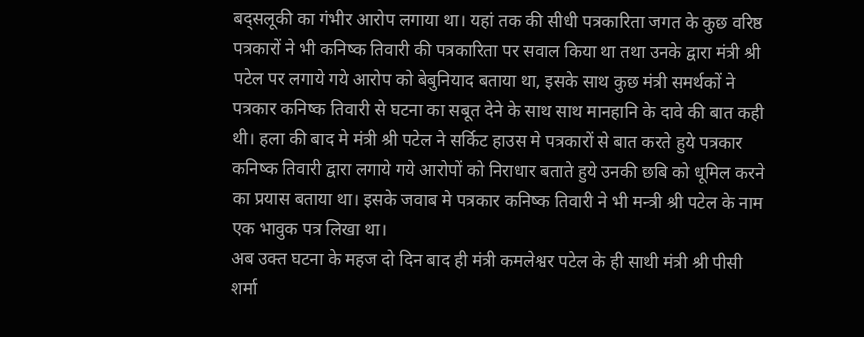बद्सलूकी का गंभीर आरोप लगाया था। यहां तक की सीधी पत्रकारिता जगत के कुछ वरिष्ठ पत्रकारों ने भी कनिष्क तिवारी की पत्रकारिता पर सवाल किया था तथा उनके द्वारा मंत्री श्री पटेल पर लगाये गये आरोप को बेबुनियाद बताया था, इसके साथ कुछ मंत्री समर्थकों ने पत्रकार कनिष्क तिवारी से घटना का सबूत देने के साथ साथ मानहानि के दावे की बात कही थी। हला की बाद मे मंत्री श्री पटेल ने सर्किट हाउस मे पत्रकारों से बात करते हुये पत्रकार कनिष्क तिवारी द्वारा लगाये गये आरोपों को निराधार बताते हुये उनकी छबि को धूमिल करने का प्रयास बताया था। इसके जवाब मे पत्रकार कनिष्क तिवारी ने भी मन्त्री श्री पटेल के नाम एक भावुक पत्र लिखा था।
अब उक्त घटना के महज दो दिन बाद ही मंत्री कमलेश्वर पटेल के ही साथी मंत्री श्री पीसी शर्मा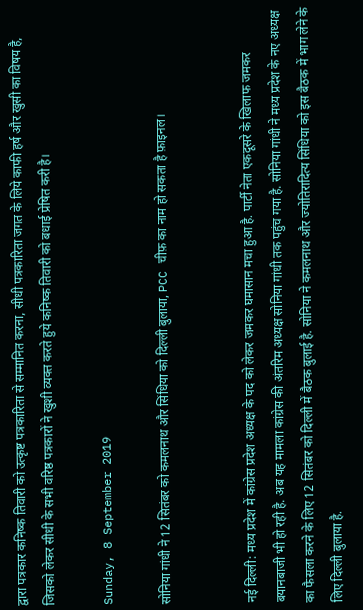द्वारा पत्रकार कनिष्क तिवारी को उत्कृष्ट पत्रकारिता से सम्मानित करना, सीधी पत्रकारिता जगत के लिये काफी हर्ष और खुसी का विषय है, जिसको लेकर सीधी के सभी वरिष्ठ पत्रकारों ने खुशी व्यक्त करते हुये कनिष्क तिवारी को बधाई प्रेषित करी है।

Sunday, 8 September 2019

सोनिया गांधी ने 12 सितंबर को कमलनाथ और सिंधिया को दिल्ली बुलाया, PCC चीफ़ का नाम हो सकता है फ़ाइनल।


नई दिल्ली: मध्य प्रदेश में कांग्रेस प्रदेश अध्यक्ष के पद को लेकर जमकर घमासान मचा हुआ है. पार्टी नेता एकदूसरे के खिलाफ जमकर बयानबाजी भी हो रही है. अब यह मामला कांग्रेस की अंतरिम अध्यक्ष सोनिया गांधी तक पहुंच गया है. सोनिया गांधी ने मध्य प्रदेश के नए अध्यक्ष का फैसला करने के लिए 12 सितंबर को दिल्ली में बैठक बुलाई है. सोनिया ने कमलनाथ और ज्योतिरादित्य सिंधिया को इस बैठक में भाग लेने के लिए दिल्ली बुलाया है.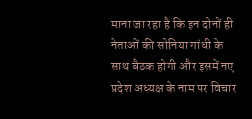माना जा रहा है कि इन दोनों ही नेताओं की सोनिया गांधी के साथ बैठक होगी और इसमें नए प्रदेश अध्यक्ष के नाम पर विचार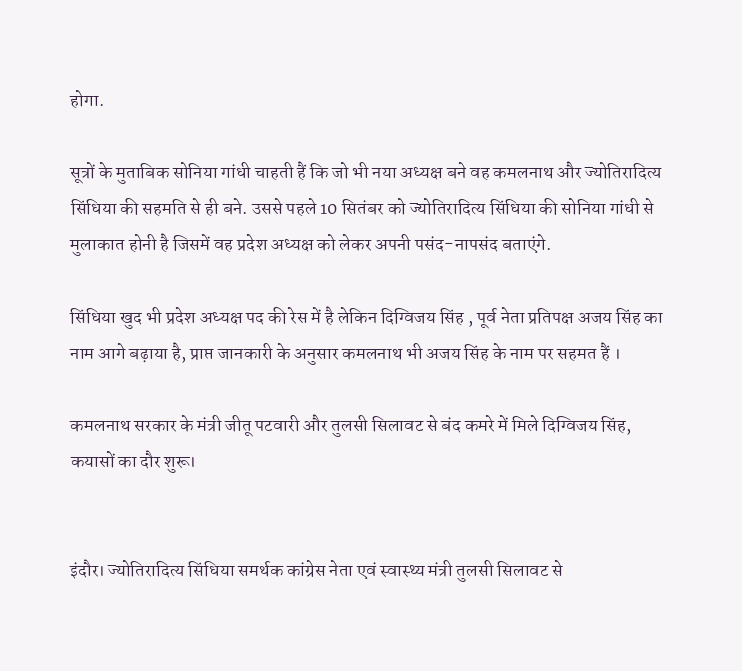होगा.

सूत्रों के मुताबिक सोनिया गांधी चाहती हैं कि जो भी नया अध्यक्ष बने वह कमलनाथ और ज्योतिरादित्य सिंधिया की सहमति से ही बने. उससे पहले 10 सितंबर को ज्योतिरादित्य सिंधिया की सोनिया गांधी से मुलाकात होनी है जिसमें वह प्रदेश अध्यक्ष को लेकर अपनी पसंद-नापसंद बताएंगे.

सिंधिया खुद भी प्रदेश अध्यक्ष पद की रेस में है लेकिन दिग्विजय सिंह , पूर्व नेता प्रतिपक्ष अजय सिंह का नाम आगे बढ़ाया है, प्राप्त जानकारी के अनुसार कमलनाथ भी अजय सिंह के नाम पर सहमत हैं ।

कमलनाथ सरकार के मंत्री जीतू पटवारी और तुलसी सिलावट से बंद कमरे में मिले दिग्विजय सिंह, कयासों का दौर शुरू।


इंदौर। ज्योतिरादित्य सिंधिया समर्थक कांग्रेस नेता एवं स्वास्थ्य मंत्री तुलसी सिलावट से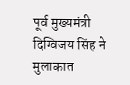पूर्व मुख्यमंत्री दिग्विजय सिंह ने मुलाकात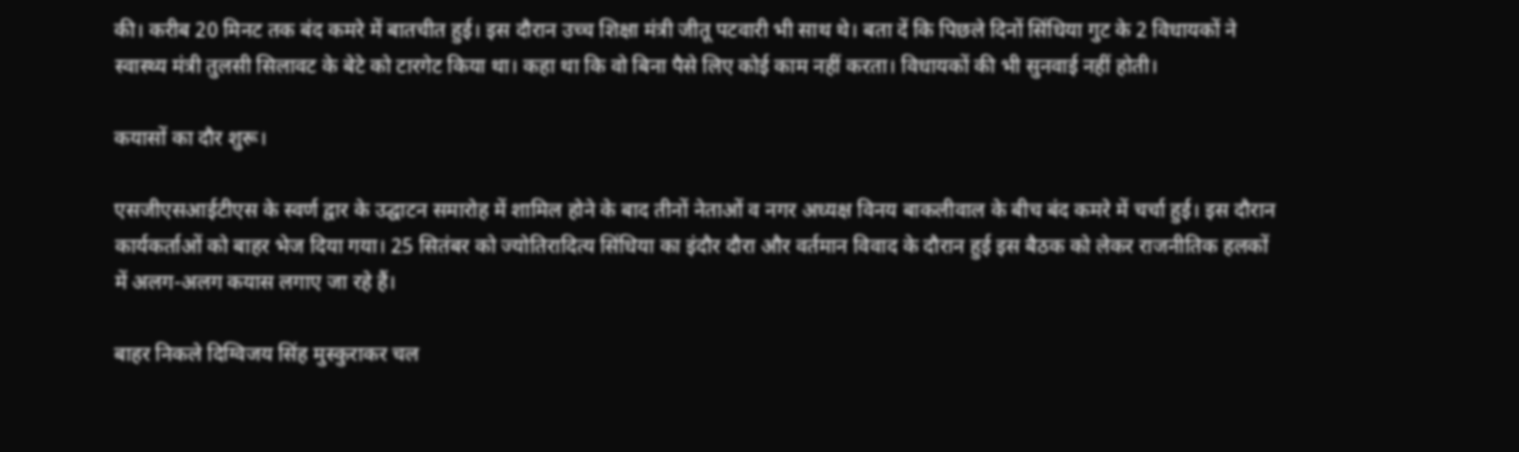की। करीब 20 मिनट तक बंद कमरे में बातचीत हुई। इस दौरान उच्च शिक्षा मंत्री जीतू पटवारी भी साथ थे। बता दें कि पिछले दिनों सिंधिया गुट के 2 विधायकों ने स्वास्थ्य मंत्री तुलसी सिलावट के बेटे को टारगेट किया था। कहा था कि वो बिना पैसे लिए कोई काम नहीं करता। विधायकों की भी सुनवाई नहीं होती।

कयासों का दौर शुरू।

एसजीएसआईटीएस के स्वर्ण द्वार के उद्घाटन समारोह में शामिल होने के बाद तीनों नेताओं व नगर अध्यक्ष विनय बाकलीवाल के बीच बंद कमरे में चर्चा हुई। इस दौरान कार्यकर्ताओं को बाहर भेज दिया गया। 25 सितंबर को ज्योतिरादित्य सिंधिया का इंदौर दौरा और वर्तमान विवाद के दौरान हुई इस बैठक को लेकर राजनीतिक हलकों में अलग-अलग कयास लगाए जा रहे हैं।

बाहर निकले दिग्विजय सिंह मुस्कुराकर चल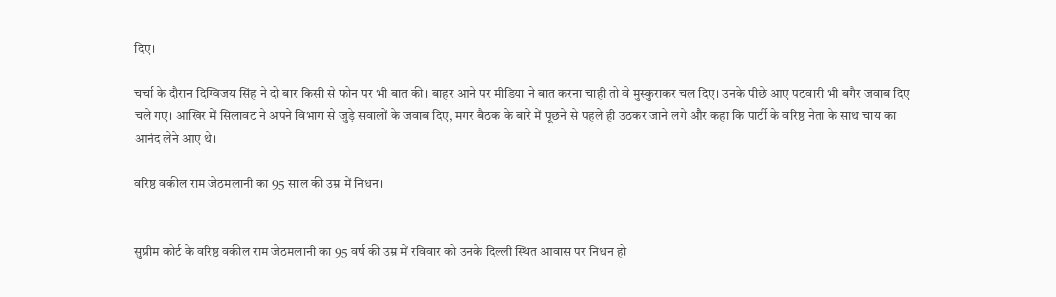दिए।

चर्चा के दौरान दिग्विजय सिंह ने दो बार किसी से फोन पर भी बात की। बाहर आने पर मीडिया ने बात करना चाही तो वे मुस्कुराकर चल दिए। उनके पीछे आए पटवारी भी बगैर जवाब दिए चले गए। आखिर में सिलावट ने अपने विभाग से जुड़े सवालों के जवाब दिए, मगर बैठक के बारे में पूछने से पहले ही उठकर जाने लगे और कहा कि पार्टी के वरिष्ठ नेता के साथ चाय का आनंद लेने आए थे।

वरिष्ठ वकील राम जेठमलानी का 95 साल की उम्र में निधन।


सुप्रीम कोर्ट के वरिष्ठ वकील राम जेठमलानी का 95 वर्ष की उम्र में रविवार को उनके दिल्ली स्थित आवास पर निधन हो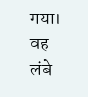गया। वह लंबे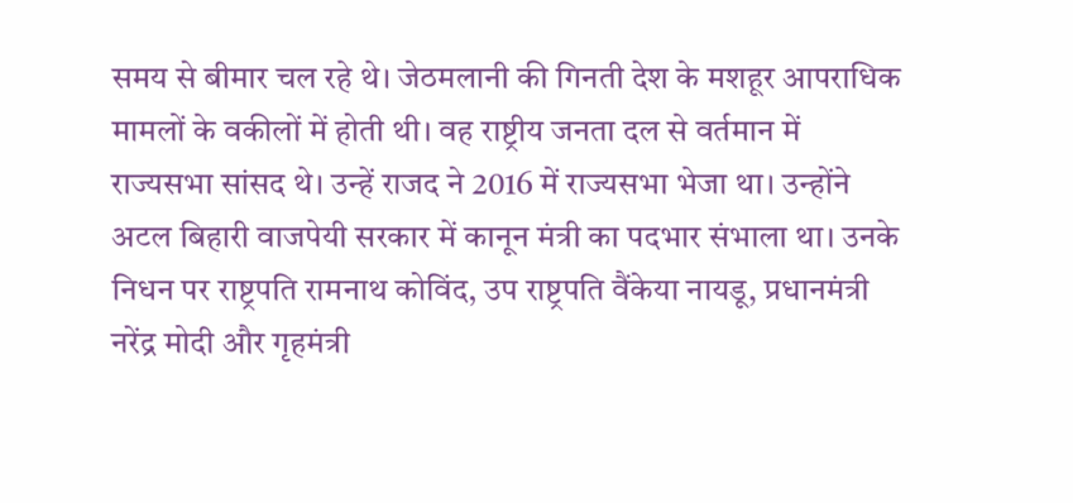समय से बीमार चल रहे थे। जेठमलानी की गिनती देश के मशहूर आपराधिक मामलों के वकीलों में होती थी। वह राष्ट्रीय जनता दल से वर्तमान में राज्यसभा सांसद थे। उन्हें राजद ने 2016 में राज्यसभा भेजा था। उन्होंने अटल बिहारी वाजपेयी सरकार में कानून मंत्री का पदभार संभाला था। उनके निधन पर राष्ट्रपति रामनाथ कोविंद, उप राष्ट्रपति वैंकेया नायडू, प्रधानमंत्री नरेंद्र मोदी और गृहमंत्री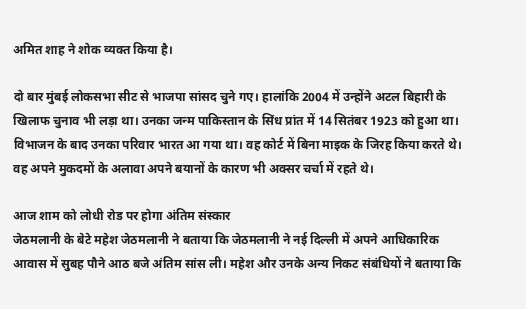अमित शाह ने शोक व्यक्त किया है।

दो बार मुंबई लोकसभा सीट से भाजपा सांसद चुने गए। हालांकि 2004 में उन्होंने अटल बिहारी के खिलाफ चुनाव भी लड़ा था। उनका जन्म पाकिस्तान के सिंध प्रांत में 14 सितंबर 1923 को हुआ था। विभाजन के बाद उनका परिवार भारत आ गया था। वह कोर्ट में बिना माइक के जिरह किया करते थे। वह अपने मुकदमों के अलावा अपने बयानों के कारण भी अक्सर चर्चा में रहते थे।

आज शाम को लोधी रोड पर होगा अंतिम संस्कार
जेठमलानी के बेटे महेश जेठमलानी ने बताया कि जेठमलानी ने नई दिल्ली में अपने आधिकारिक आवास में सुबह पौने आठ बजे अंतिम सांस ली। महेश और उनके अन्य निकट संबंधियों ने बताया कि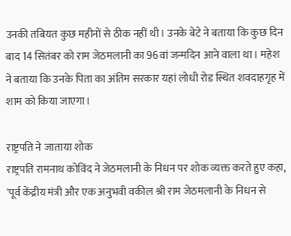उनकी तबियत कुछ महीनों से ठीक नहीं थी। उनके बेटे ने बताया कि कुछ दिन बाद 14 सितंबर को राम जेठमलानी का 96वां जन्मदिन आने वाला था। महेश ने बताया कि उनके पिता का अंतिम सरकार यहां लोधी रोड स्थित शवदाहगृह में शाम को किया जाएगा।

राष्ट्रपति ने जाताया शोक
राष्ट्रपति रामनाथ कोविंद ने जेठमलानी के निधन पर शोक व्यक्त करते हुए कहा, 'पूर्व केंद्रीय मंत्री और एक अनुभवी वकील श्री राम जेठमलानी के निधन से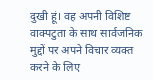दुखी हूं। वह अपनी विशिष्ट वाक्पटुता के साथ सार्वजनिक मुद्दों पर अपने विचार व्यक्त करने के लिए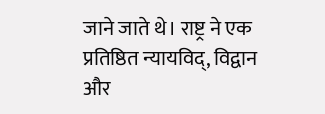जाने जाते थे। राष्ट्र ने एक प्रतिष्ठित न्यायविद्, विद्वान और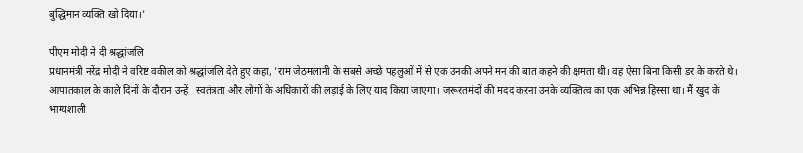बुद्धिमान व्यक्ति खो दिया।'

पीएम मोदी ने दी श्रद्धांजलि
प्रधानमंत्री नरेंद्र मोदी ने वरिष्ट वकील को श्रद्धांजलि देते हुए कहा, 'राम जेठमलानी के सबसे अच्छे पहलुओं में से एक उनकी अपने मन की बात कहने की क्षमता थी। वह ऐसा बिना किसी डर के करते थे। आपातकाल के काले दिनों के दौरान उन्हें   स्वतंत्रता और लोगों के अधिकारों की लड़ाई के लिए याद किया जाएगा। जरूरतमंदों की मदद करना उनके व्यक्तित्व का एक अभिन्न हिस्सा था। मैं खुद के भाग्यशाली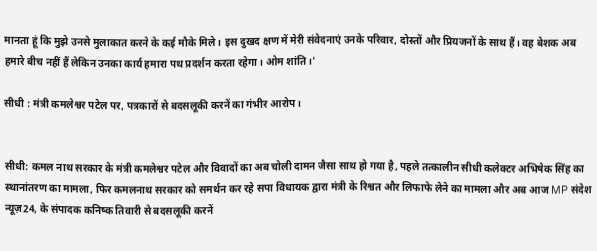मानता हूं कि मुझे उनसे मुलाकात करने के कई मौके मिले। इस दुखद क्षण में मेरी संवेदनाएं उनके परिवार, दोस्तों और प्रियजनों के साथ हैं। वह बेशक अब हमारे बीच नहीं हैं लेकिन उनका कार्य हमारा पथ प्रदर्शन करता रहेगा। ओम शांति।'

सीधी : मंत्री कमलेश्वर पटेल पर, पत्रकारों से बदसलूकी करनें का गंभीर आरोप।


सीधी: कमल नाथ सरकार के मंत्री कमलेश्वर पटेल और विवादों का अब चोली दामन जैसा साथ हो गया है, पहले तत्कालीन सीधी कलेक्टर अभिषेक सिंह का स्थानांतरण का मामला, फिर कमलनाथ सरकार को समर्थन कर रहे सपा विधायक द्वारा मंत्री के रिश्वत और लिफाफे लेने का मामला और अब आज MP संदेश न्यूज़24, के संपादक कनिष्क तिवारी से बदसलूकी करनें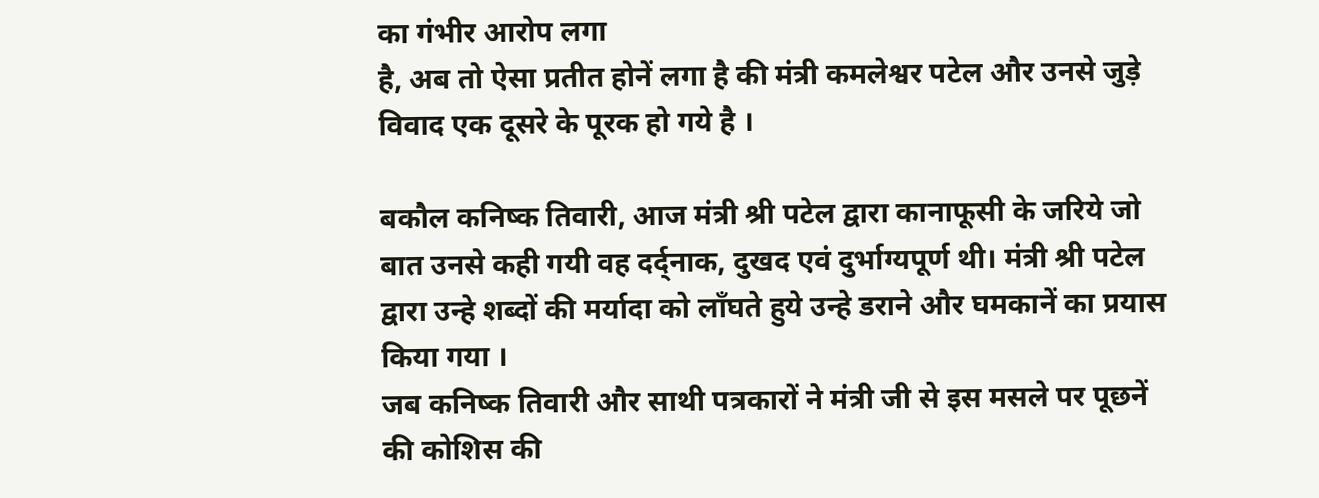का गंभीर आरोप लगा
है, अब तो ऐसा प्रतीत होनें लगा है की मंत्री कमलेश्वर पटेल और उनसे जुड़े विवाद एक दूसरे के पूरक हो गये है ।

बकौल कनिष्क तिवारी, आज मंत्री श्री पटेल द्वारा कानाफूसी के जरिये जो बात उनसे कही गयी वह दर्द्नाक, दुखद एवं दुर्भाग्यपूर्ण थी। मंत्री श्री पटेल द्वारा उन्हे शब्दों की मर्यादा को लाँघते हुये उन्हे डराने और घमकानें का प्रयास किया गया ।
जब कनिष्क तिवारी और साथी पत्रकारों ने मंत्री जी से इस मसले पर पूछनें की कोशिस की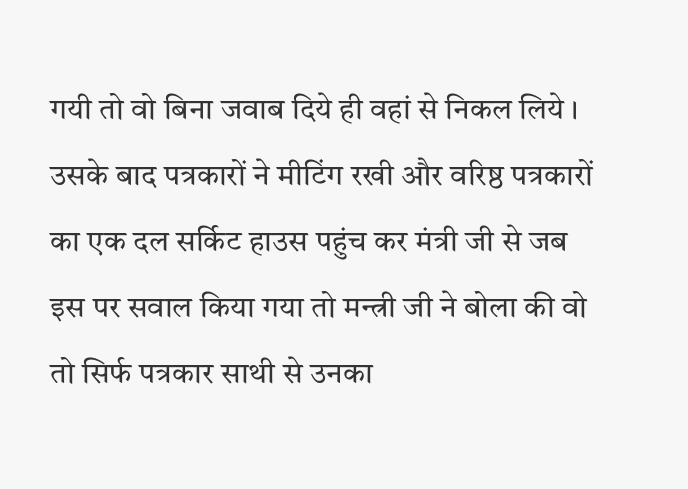गयी तो वो बिना जवाब दिये ही वहां से निकल लिये । उसके बाद पत्रकारों ने मीटिंग रखी और वरिष्ठ पत्रकारों का एक दल सर्किट हाउस पहुंच कर मंत्री जी से जब इस पर सवाल किया गया तो मन्त्री जी ने बोला की वो तो सिर्फ पत्रकार साथी से उनका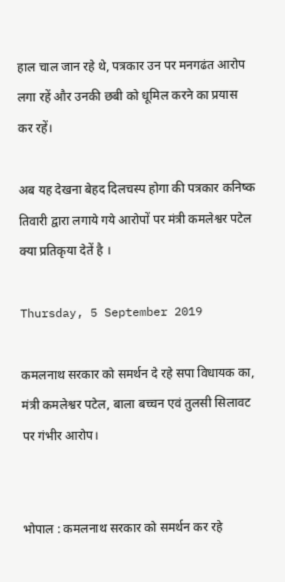हाल चाल जान रहे थे, पत्रकार उन पर मनगढंत आरोप लगा रहें और उनकी छबी को धूमिल करने का प्रयास कर रहें।

अब यह देखना बेहद दिलचस्प होगा की पत्रकार कनिष्क तिवारी द्वारा लगाये गये आरोपों पर मंत्री कमलेश्वर पटेल क्या प्रतिकृया देतें है ।

Thursday, 5 September 2019

कमलनाथ सरकार को समर्थन दे रहे सपा विधायक का, मंत्री कमलेश्वर पटेल, बाला बच्चन एवं तुलसी सिलावट पर गंभीर आरोप।


भोपाल : कमलनाथ सरकार को समर्थन कर रहे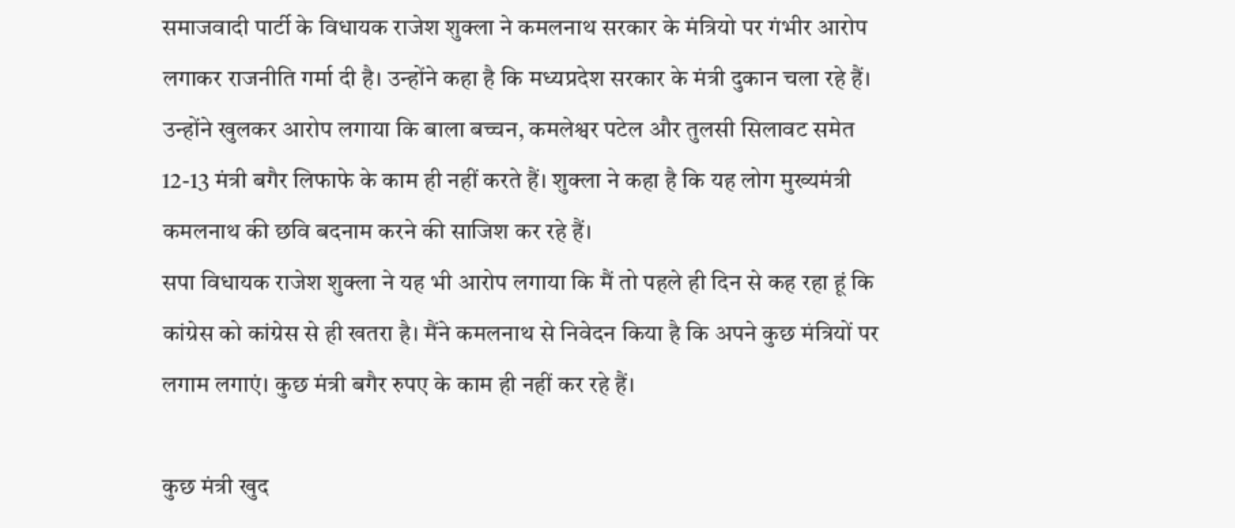समाजवादी पार्टी के विधायक राजेश शुक्ला ने कमलनाथ सरकार के मंत्रियो पर गंभीर आरोप लगाकर राजनीति गर्मा दी है। उन्होंने कहा है कि मध्यप्रदेश सरकार के मंत्री दुकान चला रहे हैं। उन्होंने खुलकर आरोप लगाया कि बाला बच्चन, कमलेश्वर पटेल और तुलसी सिलावट समेत 12-13 मंत्री बगैर लिफाफे के काम ही नहीं करते हैं। शुक्ला ने कहा है कि यह लोग मुख्यमंत्री कमलनाथ की छवि बदनाम करने की साजिश कर रहे हैं।
सपा विधायक राजेश शुक्ला ने यह भी आरोप लगाया कि मैं तो पहले ही दिन से कह रहा हूं कि कांग्रेस को कांग्रेस से ही खतरा है। मैंने कमलनाथ से निवेदन किया है कि अपने कुछ मंत्रियों पर लगाम लगाएं। कुछ मंत्री बगैर रुपए के काम ही नहीं कर रहे हैं।

कुछ मंत्री खुद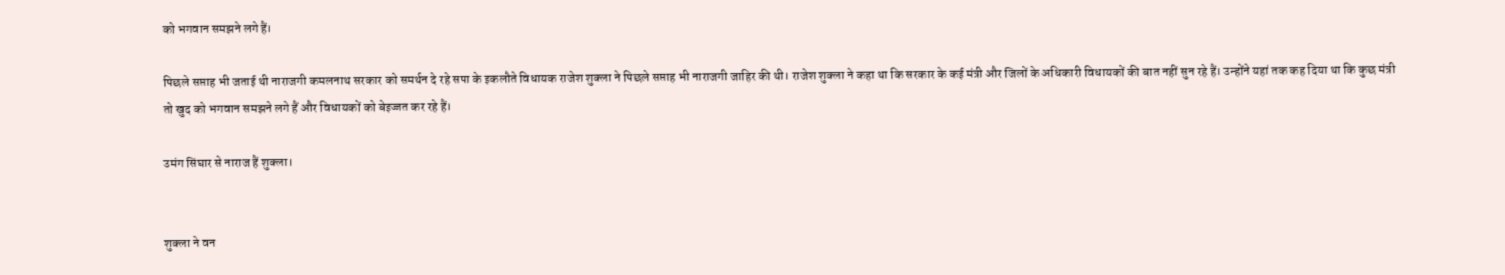को भगवान समझने लगे हैं।

पिछले सप्ताह भी जताई थी नाराजगी कमलनाथ सरकार को समर्थन दे रहे सपा के इकलौते विधायक राजेश शुक्ला ने पिछले सप्ताह भी नाराजगी जाहिर की थी। राजेश शुक्ला ने कहा था कि सरकार के कई मंत्री और जिलों के अधिकारी विधायकों की बात नहीं सुन रहे हैं। उन्होंने यहां तक कह दिया था कि कुछ मंत्री तो खुद को भगवान समझने लगे हैं और विधायकों को बेइज्जत कर रहे हैं।

उमंग सिंघार से नाराज हैं शुक्ला।


शुक्ला ने वन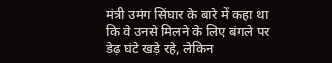मंत्री उमंग सिंघार के बारे में कहा था कि वे उनसे मिलने के लिए बंगले पर डेढ़ घंटे खड़े रहे, लेकिन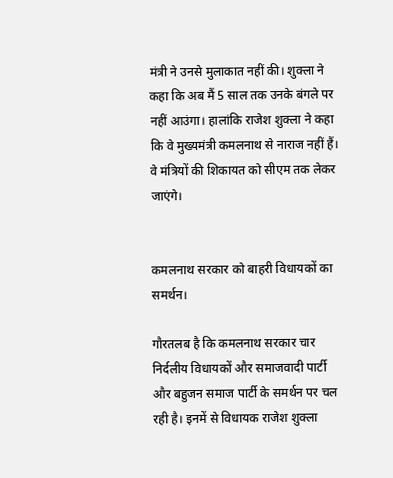मंत्री ने उनसे मुलाकात नहीं की। शुक्ला ने कहा कि अब मैं 5 साल तक उनके बंगले पर नहीं आउंगा। हालांकि राजेश शुक्ला ने कहा कि वे मुख्यमंत्री कमलनाथ से नाराज नहीं हैं। वे मंत्रियों की शिकायत को सीएम तक लेकर जाएंगे।


कमलनाथ सरकार को बाहरी विधायकों का समर्थन।

गौरतलब है कि कमलनाथ सरकार चार निर्दलीय विधायकों और समाजवादी पार्टी और बहुजन समाज पार्टी के समर्थन पर चल रही है। इनमें से विधायक राजेश शुक्ला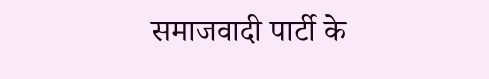समाजवादी पार्टी के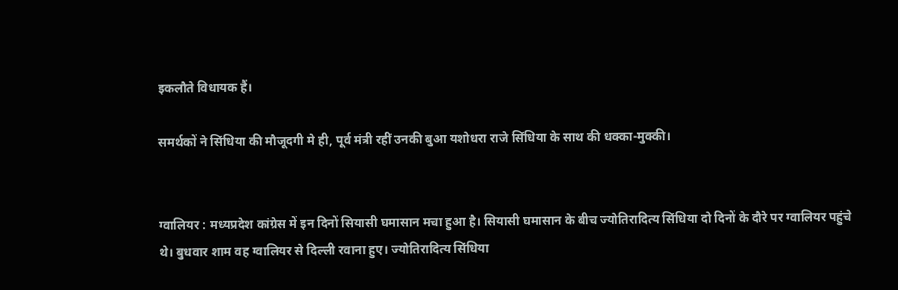इकलौते विधायक हैं।

समर्थकों ने सिंधिया की मौजूदगी मे ही, पूर्व मंत्री रहीं उनकी बुआ यशोधरा राजे सिंधिया के साथ की धक्का-मुक्की।


ग्वालियर : मध्यप्रदेश कांग्रेस में इन दिनों सियासी घमासान मचा हुआ है। सियासी घमासान के बीच ज्योतिरादित्य सिंधिया दो दिनों के दौरे पर ग्वालियर पहुंचे थे। बुधवार शाम वह ग्वालियर से दिल्ली रवाना हुए। ज्योतिरादित्य सिंधिया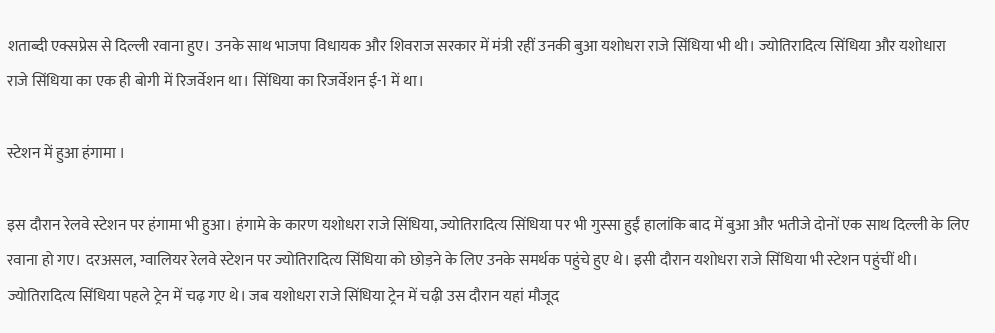शताब्दी एक्सप्रेस से दिल्ली रवाना हुए। उनके साथ भाजपा विधायक और शिवराज सरकार में मंत्री रहीं उनकी बुआ यशोधरा राजे सिंधिया भी थी। ज्योतिरादित्य सिंधिया और यशोधारा राजे सिंधिया का एक ही बोगी में रिजर्वेशन था। सिंधिया का रिजर्वेशन ई-1 में था।

स्टेशन में हुआ हंगामा ।

इस दौरान रेलवे स्टेशन पर हंगामा भी हुआ। हंगामे के कारण यशोधरा राजे सिंधिया, ज्योतिरादित्य सिंधिया पर भी गुस्सा हुईं हालांकि बाद में बुआ और भतीजे दोनों एक साथ दिल्ली के लिए रवाना हो गए। दरअसल, ग्वालियर रेलवे स्टेशन पर ज्योतिरादित्य सिंधिया को छोड़ने के लिए उनके समर्थक पहुंचे हुए थे। इसी दौरान यशोधरा राजे सिंधिया भी स्टेशन पहुंचीं थी।
ज्योतिरादित्य सिंधिया पहले ट्रेन में चढ़ गए थे। जब यशोधरा राजे सिंधिया ट्रेन में चढ़ी उस दौरान यहां मौजूद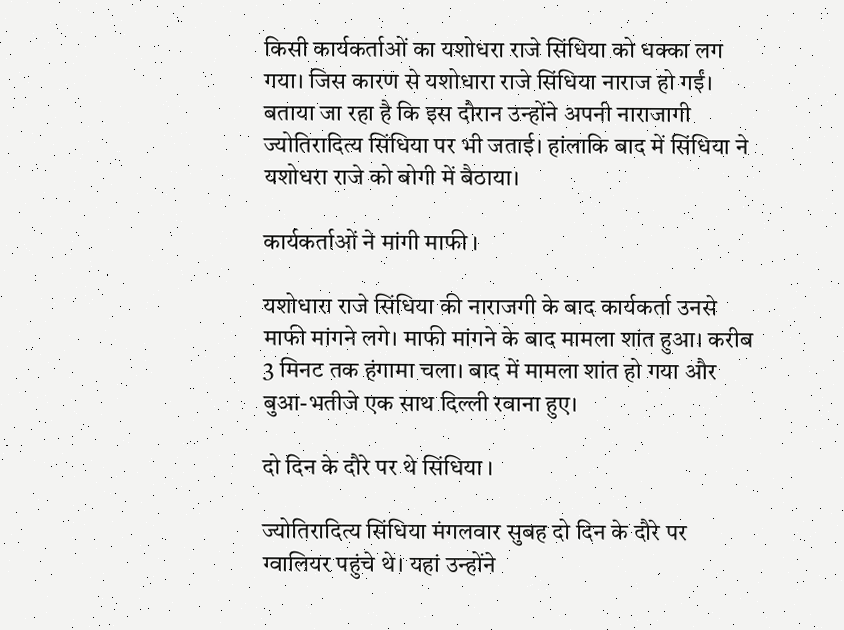किसी कार्यकर्ताओं का यशोधरा राजे सिंधिया को धक्का लग गया। जिस कारण से यशोधारा राजे सिंधिया नाराज हो गईं। बताया जा रहा है कि इस दौरान उन्होंने अपनी नाराजागी ज्योतिरादित्य सिंधिया पर भी जताई। हांलाकि बाद में सिंधिया ने यशोधरा राजे को बोगी में बैठाया।

कार्यकर्ताओं ने मांगी माफी ।

यशोधारा राजे सिंधिया की नाराजगी के बाद कार्यकर्ता उनसे माफी मांगने लगे। माफी मांगने के बाद मामला शांत हुआ। करीब 3 मिनट तक हंगामा चला। बाद में मामला शांत हो गया और बुआ-भतीजे एक साथ दिल्ली रवाना हुए।

दो दिन के दौरे पर थे सिंधिया ।

ज्योतिरादित्य सिंधिया मंगलवार सुबह दो दिन के दौरे पर ग्वालियर पहुंचे थे। यहां उन्होंने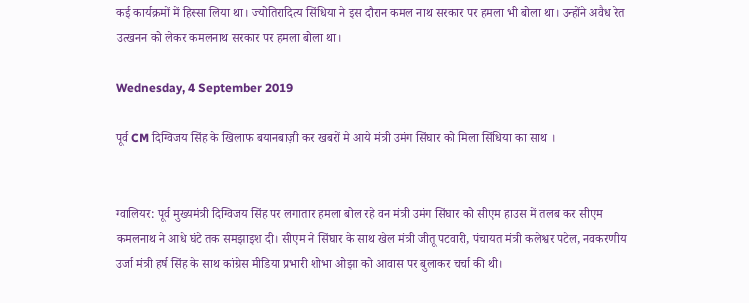कई कार्यक्रमों में हिस्सा लिया था। ज्योतिरादित्य सिंधिया ने इस दौरान कमल नाथ सरकार पर हमला भी बोला था। उन्होंने अवैध रेत उत्खनन को लेकर कमलनाथ सरकार पर हमला बोला था।

Wednesday, 4 September 2019

पूर्व CM दिग्विजय सिंह के खिलाफ बयानबाज़ी कर खबरों मे आये मंत्री उमंग सिंघार को मिला सिंधिया का साथ ।


ग्वालियर: पूर्व मुख्यमंत्री दिग्विजय सिंह पर लगातार हमला बोल रहे वन मंत्री उमंग सिंघार को सीएम हाउस में तलब कर सीएम कमलनाथ ने आधे घंटे तक समझाइश दी। सीएम ने सिंघार के साथ खेल मंत्री जीतू पटवारी, पंचायत मंत्री कलेश्वर पटेल, नवकरणीय उर्जा मंत्री हर्ष सिंह के साथ कांग्रेस मीडिया प्रभारी शोभा ओझा को आवास पर बुलाकर चर्चा की थी।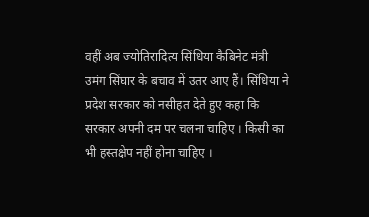वहीं अब ज्योतिरादित्य सिंधिया कैबिनेट मंत्री उमंग सिंघार के बचाव में उतर आए हैं। सिंधिया ने प्रदेश सरकार को नसीहत देते हुए कहा कि सरकार अपनी दम पर चलना चाहिए । किसी का भी हस्तक्षेप नहीं होना चाहिए ।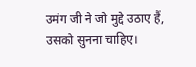उमंग जी ने जो मुद्दे उठाए हैं, उसको सुनना चाहिए।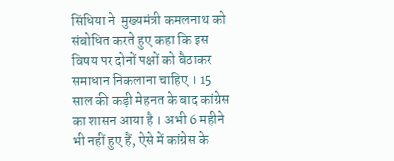सिंधिया ने  मुख्यमंत्री कमलनाथ को संबोधित करते हुए कहा कि इस विषय पर दोनों पक्षों को बैठाकर समाधान निकलाना चाहिए । 15 साल की कड़ी मेहनत के बाद कांग्रेस का शासन आया है । अभी 6 महीने भी नहीं हुए हैं, ऐसे में कांग्रेस के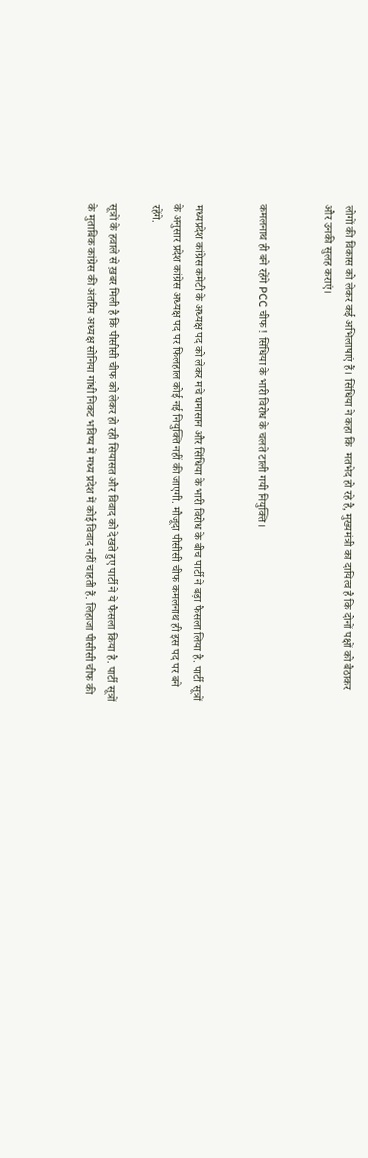लोगों की विकास को लेकर कई अभिलाषाएं हैं। सिंधिया ने कहा कि  मतभेद हो रहे है, मुख्यमंत्री का दायित्व है कि दोनों पक्षों को बैठाकर और उनकी सुलह कराएं।


कमलनाथ ही बने रहेंगे PCC चीफ ! सिंधिया के भारी विरोध के चलते टाली गयी नियुक्ति।


मध्यप्रदेश कांग्रेस कमेटी के अध्यक्ष पद को लेकर मचे घमासान और सिंधिया के भारी विरोध के बीच पार्टी ने बड़ा फैसला लिया है. पार्टी सूत्रों के अनुसार प्रदेश कांग्रेस अध्यक्ष पद पर फिलहाल कोई नई नियुक्ति नहीं की जाएगी. मौजूदा पीसीसी चीफ कमलनाथ ही इस पद पर बने रहेंगे.

सूत्रों के हवाले से ख़बर मिली है कि पीसीसी चीफ को लेकर हो रही सियासत और विवाद को देखते हुए पार्टी ने ये फैसला किया है. पार्टी सूत्रों के मुताबिक कांग्रेस की अंतरिम अध्यक्ष सोनिया गांधी निकट भविष्य में मध्य प्रदेश में कोई विवाद नहीं चाहती हैं. लिहाजा पीसीसी चीफ की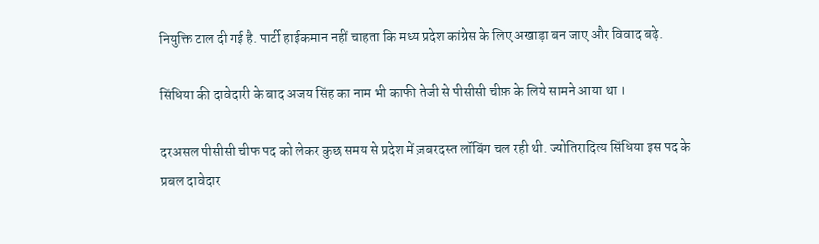नियुक्ति टाल दी गई है. पार्टी हाईकमान नहीं चाहता कि मध्य प्रदेश कांग्रेस के लिए अखाड़ा बन जाए और विवाद बढ़े.

सिंधिया की दावेदारी के बाद अजय सिंह का नाम भी काफी तेजी से पीसीसी चीफ़ के लिये सामने आया था ।

दरअसल पीसीसी चीफ पद को लेकर कुछ समय से प्रदेश में ज़बरदस्त लॉबिंग चल रही थी. ज्योतिरादित्य सिंधिया इस पद के प्रबल दावेदार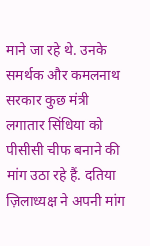माने जा रहे थे. उनके समर्थक और कमलनाथ सरकार कुछ मंत्री लगातार सिंधिया को पीसीसी चीफ बनाने की मांग उठा रहे हैं. दतिया ज़िलाध्यक्ष ने अपनी मांग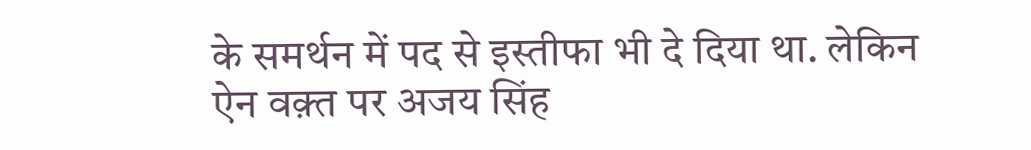के समर्थन में पद से इस्तीफा भी दे दिया था. लेकिन ऐन वक़्त पर अजय सिंह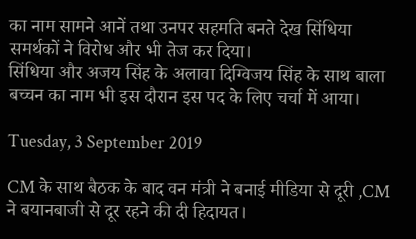का नाम सामने आनें तथा उनपर सहमति बनते देख सिंधिया समर्थकों ने विरोध और भी तेज कर दिया।
सिंधिया और अजय सिंह के अलावा दिग्विजय सिंह के साथ बाला बच्चन का नाम भी इस दौरान इस पद के लिए चर्चा में आया।

Tuesday, 3 September 2019

CM के साथ बैठक के बाद वन मंत्री ने बनाई मीडिया से दूरी ,CM ने बयानबाजी से दूर रहने की दी हिदायत।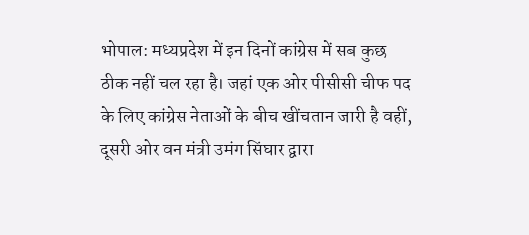भोपाल: मध्यप्रदेश में इन दिनों कांग्रेस में सब कुछ ठीक नहीं चल रहा है। जहां एक ओर पीसीसी चीफ पद के लिए कांग्रेस नेताओं के बीच खींचतान जारी है वहीं, दूसरी ओर वन मंत्री उमंग सिंघार द्वारा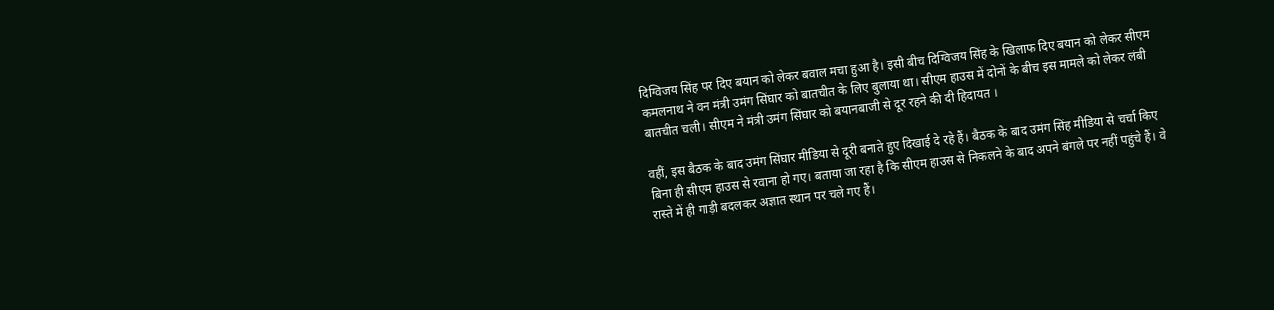दिग्विजय सिंह पर दिए बयान को लेकर बवाल मचा हुआ है। इसी बीच दिग्विजय सिंह के खिलाफ दिए बयान को लेकर सीएम कमलनाथ ने वन मंत्री उमंग सिंघार को बातचीत के लिए बुलाया था। सीएम हाउस में दोनों के बीच इस मामले को लेकर लंबी बातचीत चली। सीएम ने मंत्री उमंग सिंघार को बयानबाजी से दूर रहने की दी हिदायत ।

वहीं, इस बैठक के बाद उमंग सिंघार मीडिया से दूरी बनाते हुए दिखाई दे रहे हैं। बैठक के बाद उमंग सिंह मीडिया से चर्चा किए बिना ही सीएम हाउस से रवाना हो गए। बताया जा रहा है कि सीएम हाउस से निकलने के बाद अपने बंगले पर नहीं पहुंचे हैं। वे रास्ते में ही गाड़ी बदलकर अज्ञात स्थान पर चले गए हैं।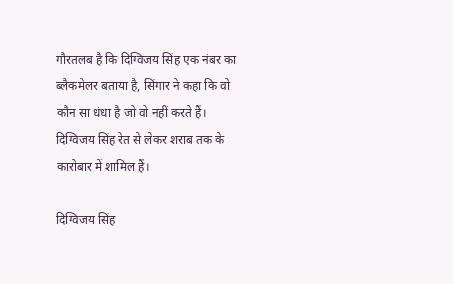गौरतलब है कि दिग्विजय सिंह एक नंबर का ब्लैकमेलर बताया है, सिंगार ने कहा कि वो कौन सा धंधा है जो वो नहीं करते हैं। दिग्विजय सिंह रेत से लेकर शराब तक के कारोबार में शामिल हैं।

दिग्विजय सिंह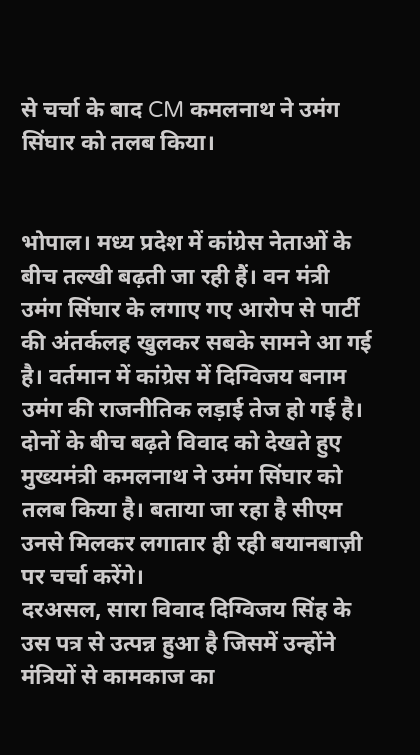से चर्चा के बाद CM कमलनाथ ने उमंग सिंघार को तलब किया।


भोपाल। मध्य प्रदेश में कांग्रेस नेताओं के बीच तल्खी बढ़ती जा रही हैं। वन मंत्री उमंग सिंघार के लगाए गए आरोप से पार्टी की अंतर्कलह खुलकर सबके सामने आ गई है। वर्तमान में कांग्रेस में दिग्विजय बनाम उमंग की राजनीतिक लड़ाई तेज हो गई है। दोनों के बीच बढ़ते विवाद को देखते हुए मुख्यमंत्री कमलनाथ ने उमंग सिंघार को तलब किया है। बताया जा रहा है सीएम उनसे मिलकर लगातार ही रही बयानबाज़ी पर चर्चा करेंगे।
दरअसल, सारा विवाद दिग्विजय सिंह के उस पत्र से उत्पन्न हुआ है जिसमें उन्होंने मंत्रियों से कामकाज का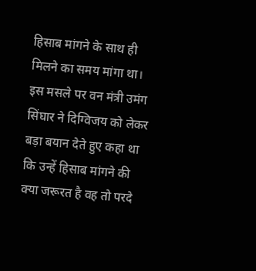हिसाब मांगने के साथ ही मिलने का समय मांगा था। इस मसले पर वन मंत्री उमंग सिंघार ने दिग्विजय को लेकर बड़ा बयान देते हुए कहा था कि उन्हें हिसाब मांगने की क्या जरूरत है वह तो परदे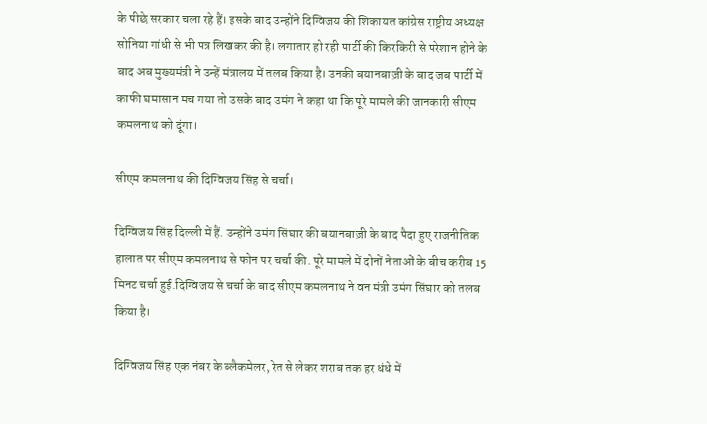के पीछे सरकार चला रहे हैं। इसके बाद उन्होंने दिग्विजय की शिकायत कांग्रेस राष्ट्रीय अध्यक्ष सोनिया गांधी से भी पत्र लिखकर की है। लगातार हो रही पार्टी की किरकिरी से परेशान होने के बाद अब मुख्यमंत्री ने उन्हें मंत्रालय में तलब किया है। उनकी बयानबाज़ी के बाद जब पार्टी में काफी घमासान मच गया तो उसके बाद उमंग ने कहा था कि पूरे मामले की जानकारी सीएम कमलनाथ को दूंगा।

सीएम कमलनाथ की दिग्विजय सिंह से चर्चा।

दिग्विजय सिंह दिल्ली में हैं. उन्होंने उमंग सिंघार की बयानबाज़ी के बाद पैदा हुए राजनीतिक हालात पर सीएम कमलनाथ से फोन पर चर्चा की. पूरे मामले में दोनों नेताओं के बीच करीब 15 मिनट चर्चा हुई.दिग्विजय से चर्चा के बाद सीएम कमलनाथ ने वन मंत्री उमंग सिंघार को तलब किया है।

दिग्विजय सिंह एक नंबर के ब्लैकमेलर, रेत से लेकर शराब तक हर धंधे में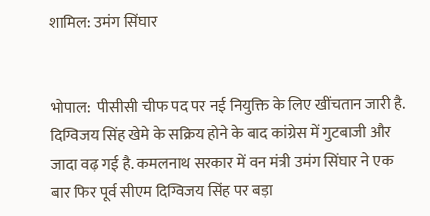शामिल: उमंग सिंघार


भोपाल:  पीसीसी चीफ पद पर नई नियुक्ति के लिए खींचतान जारी है. दिग्विजय सिंह खेमे के सक्रिय होने के बाद कांग्रेस में गुटबाजी और जादा वढ़ गई है. कमलनाथ सरकार में वन मंत्री उमंग सिंघार ने एक बार फिर पूर्व सीएम दिग्विजय सिंह पर बड़ा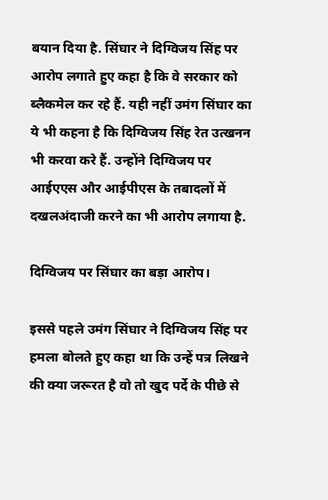बयान दिया है. सिंघार ने दिग्विजय सिंह पर आरोप लगाते हुए कहा है कि वे सरकार को ब्लैकमेल कर रहे हैं. यही नहीं उमंग सिंघार का ये भी कहना है कि दिग्विजय सिंह रेत उत्खनन भी करवा करे हैं. उन्होंने दिग्विजय पर आईएएस और आईपीएस के तबादलों में दखलअंदाजी करने का भी आरोप लगाया है.

दिग्विजय पर सिंघार का बड़ा आरोप।

इससे पहले उमंग सिंघार ने दिग्विजय सिंह पर हमला बोलते हुए कहा था कि उन्हें पत्र लिखने की क्या जरूरत है वो तो खुद पर्दे के पीछे से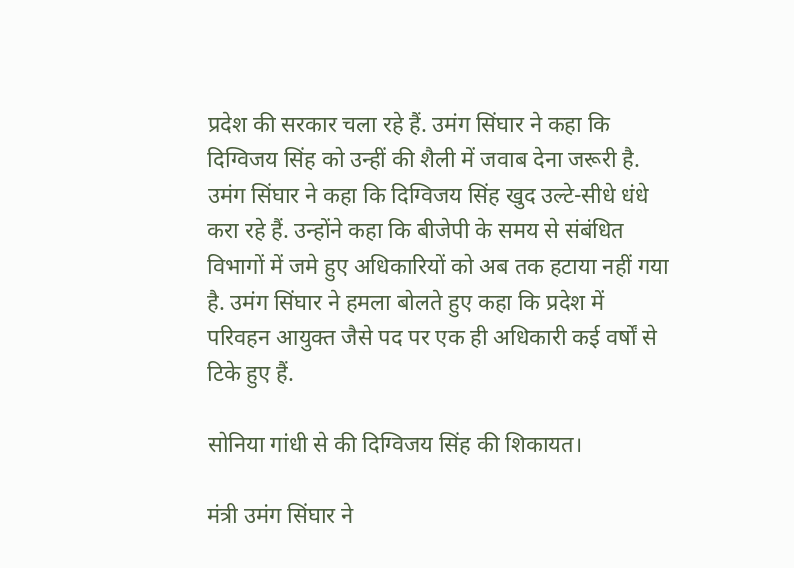प्रदेश की सरकार चला रहे हैं. उमंग सिंघार ने कहा कि दिग्विजय सिंह को उन्हीं की शैली में जवाब देना जरूरी है. उमंग सिंघार ने कहा कि दिग्विजय सिंह खुद उल्टे-सीधे धंधे करा रहे हैं. उन्होंने कहा कि बीजेपी के समय से संबंधित विभागों में जमे हुए अधिकारियों को अब तक हटाया नहीं गया है. उमंग सिंघार ने हमला बोलते हुए कहा कि प्रदेश में परिवहन आयुक्त जैसे पद पर एक ही अधिकारी कई वर्षों से टिके हुए हैं.

सोनिया गांधी से की दिग्विजय सिंह की शिकायत।

मंत्री उमंग सिंघार ने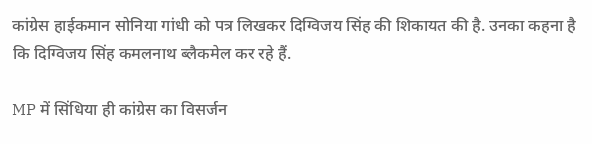कांग्रेस हाईकमान सोनिया गांधी को पत्र लिखकर दिग्विजय सिंह की शिकायत की है. उनका कहना है कि दिग्विजय सिंह कमलनाथ ब्लैकमेल कर रहे हैं.

MP में सिंधिया ही कांग्रेस का विसर्जन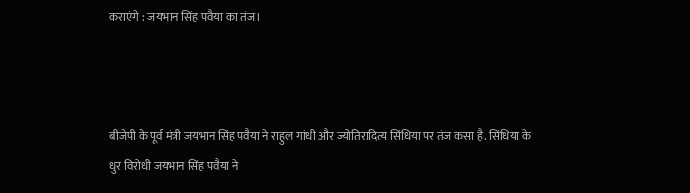कराएंगे : जयभान सिंह पवैया का तंज।



बीजेपी के पूर्व मंत्री जयभान सिंह पवैया ने राहुल गांधी और ज्योतिरादित्य सिंधिया पर तंज कसा है. सिंधिया के धुर विरोधी जयभान सिंह पवैया ने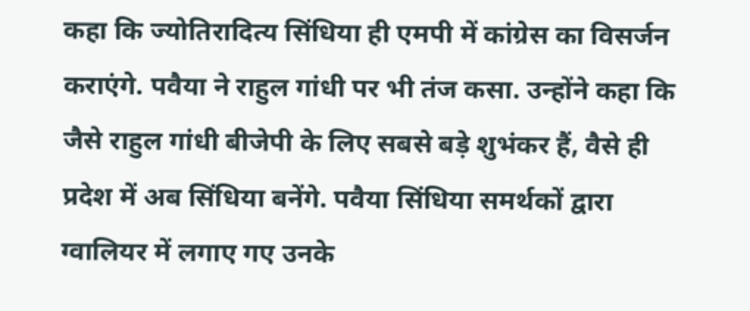कहा कि ज्योतिरादित्य सिंधिया ही एमपी में कांग्रेस का विसर्जन कराएंगे. पवैया ने राहुल गांधी पर भी तंज कसा. उन्होंने कहा कि जैसे राहुल गांधी बीजेपी के लिए सबसे बड़े शुभंकर हैं, वैसे ही प्रदेश में अब सिंधिया बनेंगे. पवैया सिंधिया समर्थकों द्वारा ग्वालियर में लगाए गए उनके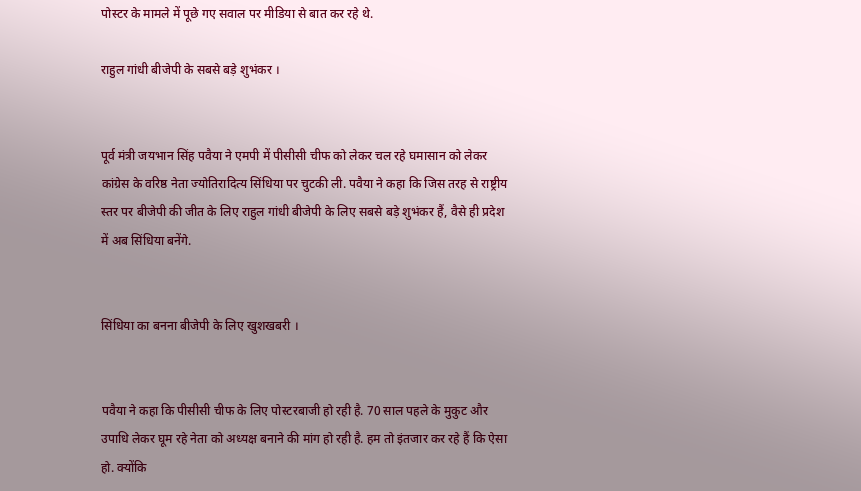पोस्टर के मामले में पूछे गए सवाल पर मीडिया से बात कर रहे थे.

राहुल गांधी बीजेपी के सबसे बड़े शुभंकर ।


पूर्व मंत्री जयभान सिंह पवैया ने एमपी में पीसीसी चीफ को लेकर चल रहे घमासान को लेकर कांग्रेस के वरिष्ठ नेता ज्योतिरादित्य सिंधिया पर चुटकी ली. पवैया ने कहा कि जिस तरह से राष्ट्रीय स्तर पर बीजेपी की जीत के लिए राहुल गांधी बीजेपी के लिए सबसे बड़े शुभंकर हैं, वैसे ही प्रदेश में अब सिंधिया बनेंगे.


सिंधिया का बनना बीजेपी के लिए खुशखबरी ।


पवैया ने कहा कि पीसीसी चीफ के लिए पोस्टरबाजी हो रही है. 70 साल पहले के मुकुट और उपाधि लेकर घूम रहे नेता को अध्यक्ष बनाने की मांग हो रही है. हम तो इंतजार कर रहे हैं कि ऐसा हो. क्योंकि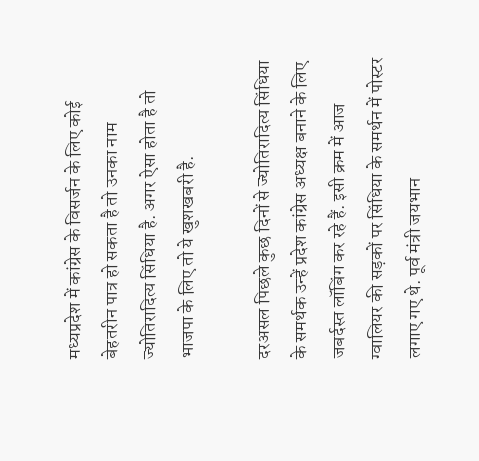मध्यप्रदेश में कांग्रेस के विसर्जन के लिए कोई बेहतरीन पात्र हो सकता है तो उनका नाम ज्योतिरादित्य सिंधिया है. अगर ऐसा होता है तो भाजपा के लिए तो ये खुशखबरी है.

दरअसल पिछले कुछ दिनों से ज्योतिरादित्य सिंधिया के समर्थक उन्हें प्रदेश कांग्रेस अध्यक्ष बनाने के लिए जबर्दस्त लॉबिंग कर रहे हैं. इसी क्रम में आज ग्वालियर की सड़कों पर सिंधिया के समर्थन में पोस्टर लगाए गए थे. पूर्व मंत्री जयभान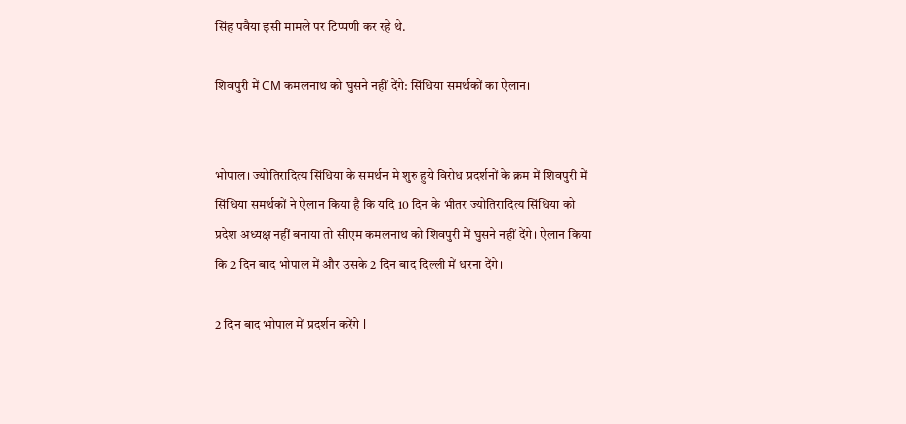सिंह पवैया इसी मामले पर टिप्पणी कर रहे थे.

शिवपुरी में CM कमलनाथ को घुसने नहीं देंगे: सिंधिया समर्थकों का ऐलान।


भोपाल। ज्योतिरादित्य सिंधिया के समर्थन मे शुरु हुये विरोध प्रदर्शनों के क्रम में शिवपुरी में सिंधिया समर्थकों ने ऐलान किया है कि यदि 10 दिन के भीतर ज्योतिरादित्य सिंधिया को प्रदेश अध्यक्ष नहीं बनाया तो सीएम कमलनाथ को शिवपुरी में घुसने नहीं देंगे। ऐलान किया कि 2 दिन बाद भोपाल में और उसके 2 दिन बाद दिल्ली में धरना देंगे।

2 दिन बाद भोपाल में प्रदर्शन करेंगे l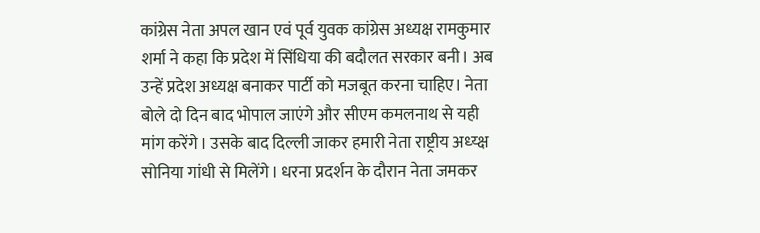कांग्रेस नेता अपल खान एवं पूर्व युवक कांग्रेस अध्यक्ष रामकुमार शर्मा ने कहा कि प्रदेश में सिंधिया की बदौलत सरकार बनी। अब उन्हें प्रदेश अध्यक्ष बनाकर पार्टी को मजबूत करना चाहिए। नेता बोले दो दिन बाद भोपाल जाएंगे और सीएम कमलनाथ से यही मांग करेंगे। उसके बाद दिल्ली जाकर हमारी नेता राष्ट्रीय अध्य्क्ष सोनिया गांधी से मिलेंगे। धरना प्रदर्शन के दौरान नेता जमकर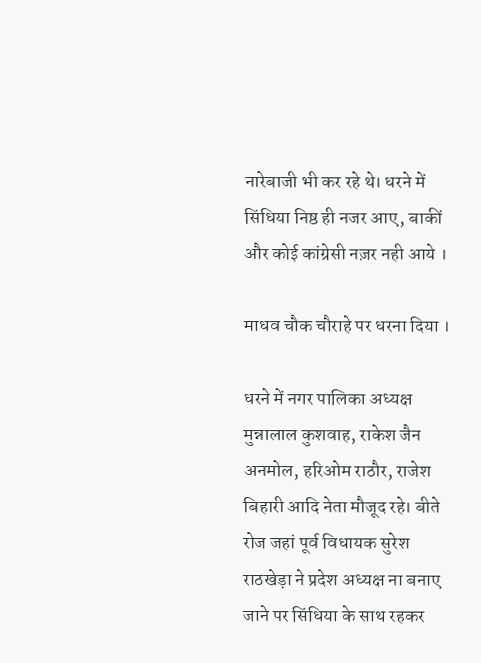नारेबाजी भी कर रहे थे। धरने में सिंधिया निष्ठ ही नजर आए, बाकीं और कोई कांग्रेसी नज़र नही आये ।

माधव चौक चौराहे पर धरना दिया ।

धरने में नगर पालिका अध्यक्ष मुन्नालाल कुशवाह, राकेश जैन अनमोल, हरिओम राठौर, राजेश बिहारी आदि नेता मौजूद रहे। बीते रोज जहां पूर्व विधायक सुरेश राठखेड़ा ने प्रदेश अध्यक्ष ना बनाए जाने पर सिंधिया के साथ रहकर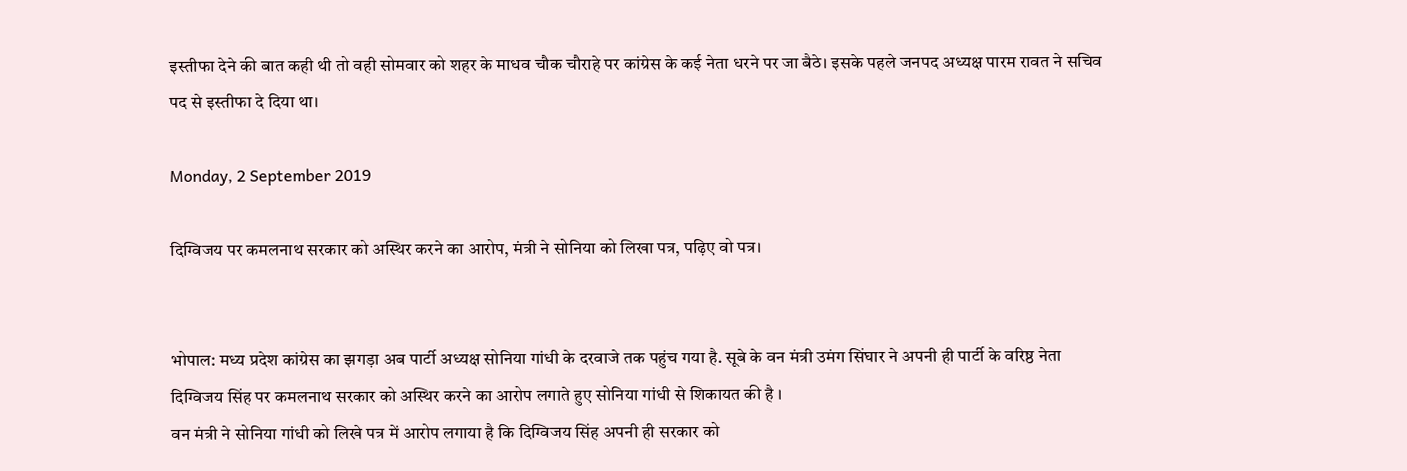इस्तीफा देने की बात कही थी तो वही सोमवार को शहर के माधव चौक चौराहे पर कांग्रेस के कई नेता धरने पर जा बैठे। इसके पहले जनपद अध्यक्ष पारम रावत ने सचिव पद से इस्तीफा दे दिया था।

Monday, 2 September 2019

दिग्विजय पर कमलनाथ सरकार को अस्थिर करने का आरोप, मंत्री ने सोनिया को लिखा पत्र, पढ़िए वो पत्र।


भोपाल: मध्य प्रदेश कांग्रेस का झगड़ा अब पार्टी अध्यक्ष सोनिया गांधी के दरवाजे तक पहुंच गया है. सूबे के वन मंत्री उमंग सिंघार ने अपनी ही पार्टी के वरिष्ठ नेता दिग्विजय सिंह पर कमलनाथ सरकार को अस्थिर करने का आरोप लगाते हुए सोनिया गांधी से शिकायत की है ।
वन मंत्री ने सोनिया गांधी को लिखे पत्र में आरोप लगाया है कि दिग्विजय सिंह अपनी ही सरकार को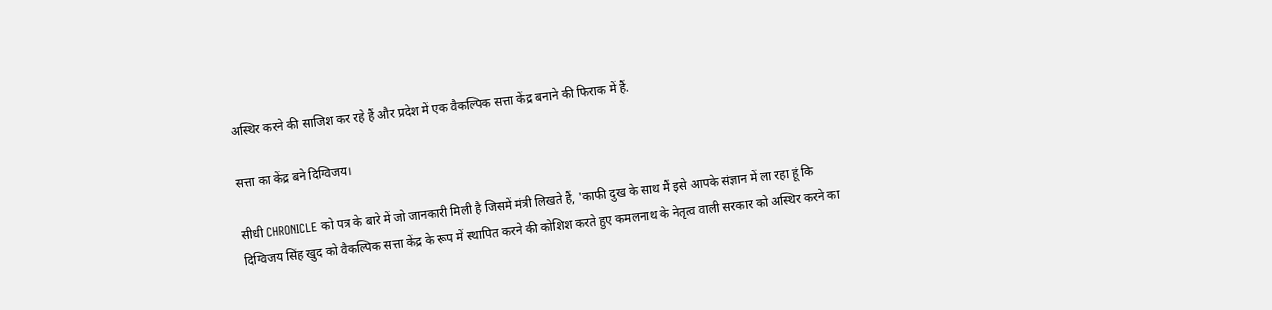अस्थिर करने की साजिश कर रहे हैं और प्रदेश में एक वैकल्पिक सत्ता केंद्र बनाने की फिराक में हैं.

सत्ता का केंद्र बने दिग्विजय।

सीधी CHRONICLE को पत्र के बारे में जो जानकारी मिली है जिसमें मंत्री लिखते हैं, 'काफी दुख के साथ मैं इसे आपके संज्ञान में ला रहा हूं कि दिग्विजय सिंह खुद को वैकल्पिक सत्ता केंद्र के रूप में स्थापित करने की कोशिश करते हुए कमलनाथ के नेतृत्व वाली सरकार को अस्थिर करने का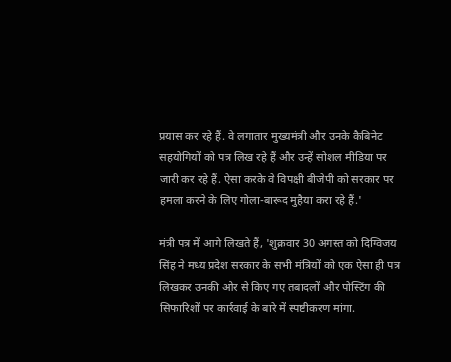प्रयास कर रहे हैं. वे लगातार मुख्यमंत्री और उनके कैबिनेट सहयोगियों को पत्र लिख रहे हैं और उन्हें सोशल मीडिया पर जारी कर रहे हैं. ऐसा करके वे विपक्षी बीजेपी को सरकार पर हमला करने के लिए गोला-बारूद मुहैया करा रहे हैं.'

मंत्री पत्र में आगे लिखते हैं, 'शुक्रवार 30 अगस्त को दिग्विजय सिंह ने मध्य प्रदेश सरकार के सभी मंत्रियों को एक ऐसा ही पत्र लिखकर उनकी ओर से किए गए तबादलों और पोस्टिंग की सिफारिशों पर कार्रवाई के बारे में स्पष्टीकरण मांगा.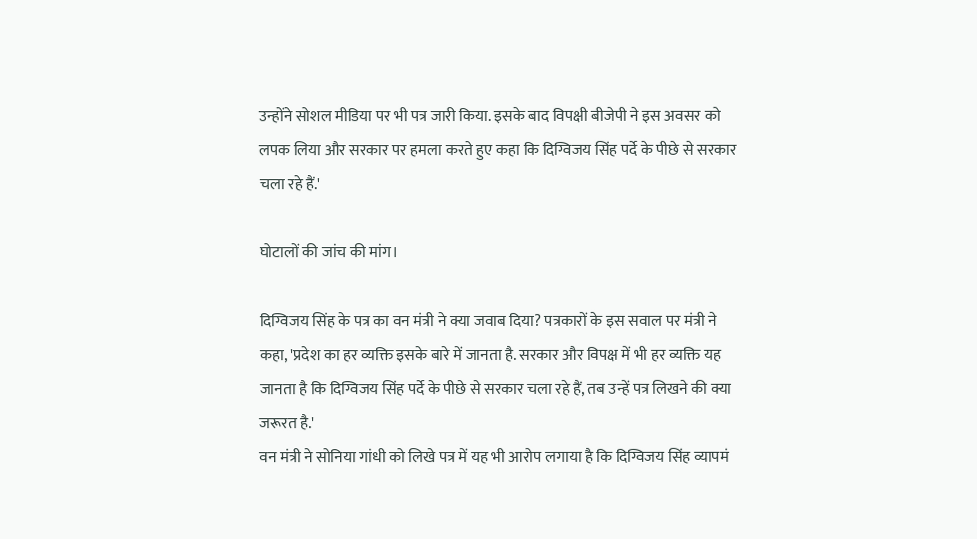उन्होंने सोशल मीडिया पर भी पत्र जारी किया. इसके बाद विपक्षी बीजेपी ने इस अवसर को लपक लिया और सरकार पर हमला करते हुए कहा कि दिग्विजय सिंह पर्दे के पीछे से सरकार चला रहे हैं.'

घोटालों की जांच की मांग।

दिग्विजय सिंह के पत्र का वन मंत्री ने क्या जवाब दिया? पत्रकारों के इस सवाल पर मंत्री ने कहा, 'प्रदेश का हर व्यक्ति इसके बारे में जानता है. सरकार और विपक्ष में भी हर व्यक्ति यह जानता है कि दिग्विजय सिंह पर्दे के पीछे से सरकार चला रहे हैं, तब उन्हें पत्र लिखने की क्या जरूरत है.'
वन मंत्री ने सोनिया गांधी को लिखे पत्र में यह भी आरोप लगाया है कि दिग्विजय सिंह व्यापमं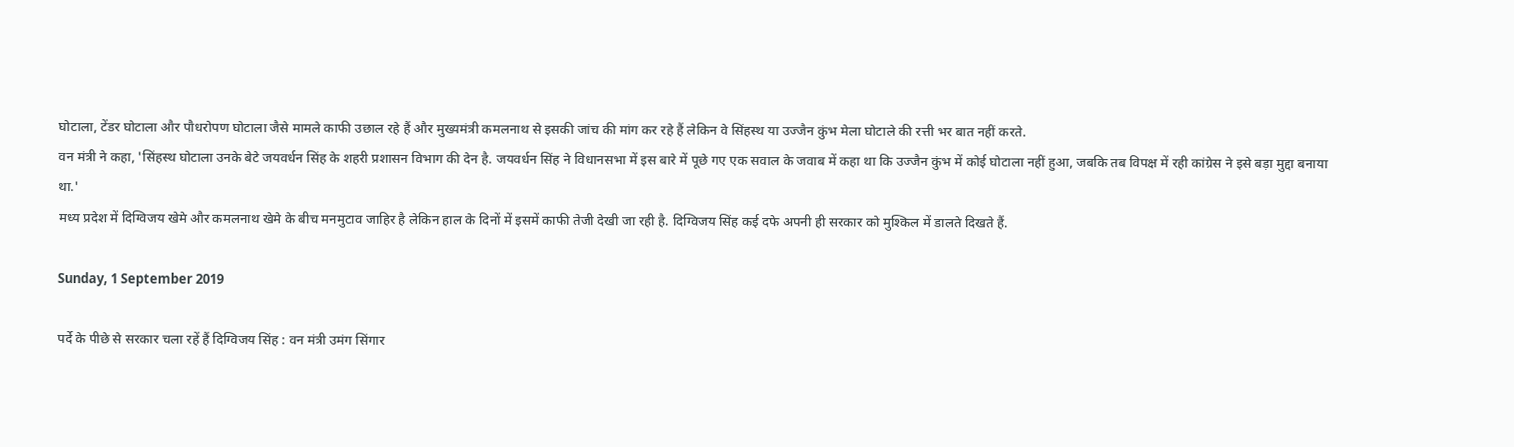घोटाला, टेंडर घोटाला और पौधरोपण घोटाला जैसे मामले काफी उछाल रहे हैं और मुख्यमंत्री कमलनाथ से इसकी जांच की मांग कर रहे हैं लेकिन वे सिंहस्थ या उज्जैन कुंभ मेला घोटाले की रत्ती भर बात नहीं करते.
वन मंत्री ने कहा, 'सिंहस्थ घोटाला उनके बेटे जयवर्धन सिंह के शहरी प्रशासन विभाग की देन है. जयवर्धन सिंह ने विधानसभा में इस बारे में पूछे गए एक सवाल के जवाब में कहा था कि उज्जैन कुंभ में कोई घोटाला नहीं हुआ, जबकि तब विपक्ष में रही कांग्रेस ने इसे बड़ा मुद्दा बनाया था.'
मध्य प्रदेश में दिग्विजय खेमे और कमलनाथ खेमे के बीच मनमुटाव जाहिर है लेकिन हाल के दिनों में इसमें काफी तेजी देखी जा रही है. दिग्विजय सिंह कई दफे अपनी ही सरकार को मुश्किल में डालते दिखते हैं.

Sunday, 1 September 2019

पर्दे के पीछे से सरकार चला रहें हैं दिग्विजय सिंह : वन मंत्री उमंग सिंगार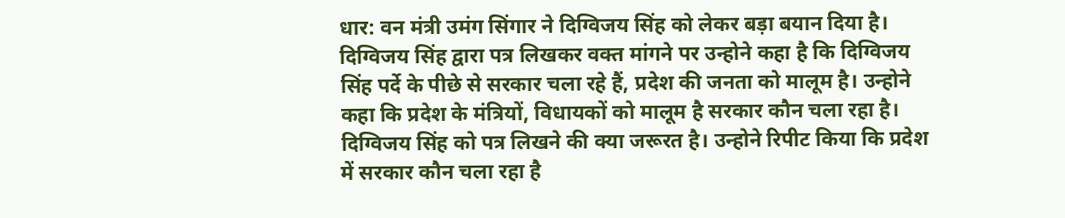धार: वन मंत्री उमंग सिंगार ने दिग्विजय सिंह को लेकर बड़ा बयान दिया है। दिग्विजय सिंह द्वारा पत्र लिखकर वक्त मांगने पर उन्होने कहा है कि दिग्विजय सिंह पर्दे के पीछे से सरकार चला रहे हैं, प्रदेश की जनता को मालूम है। उन्होने कहा कि प्रदेश के मंत्रियों, विधायकों को मालूम है सरकार कौन चला रहा है। दिग्विजय सिंह को पत्र लिखने की क्या जरूरत है। उन्होने रिपीट किया कि प्रदेश में सरकार कौन चला रहा है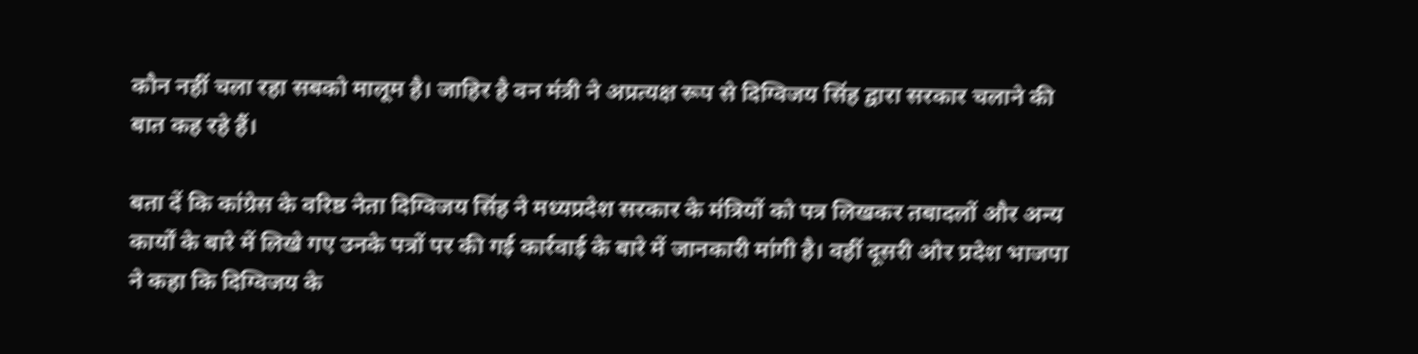कौन नहीं चला रहा सबको मालूम है। जाहिर है वन मंत्री ने अप्रत्यक्ष रूप से दिग्विजय सिंह द्वारा सरकार चलाने की बात कह रहे हैं।

बता दें कि कांग्रेस के वरिष्ठ नेता दिग्विजय सिंह ने मध्यप्रदेश सरकार के मंत्रियों को पत्र लिखकर तबादलों और अन्य कार्यों के बारे में लिखे गए उनके पत्रों पर की गई कार्रवाई के बारे में जानकारी मांगी है। वहीं दूसरी ओर प्रदेश भाजपा ने कहा कि दिग्विजय के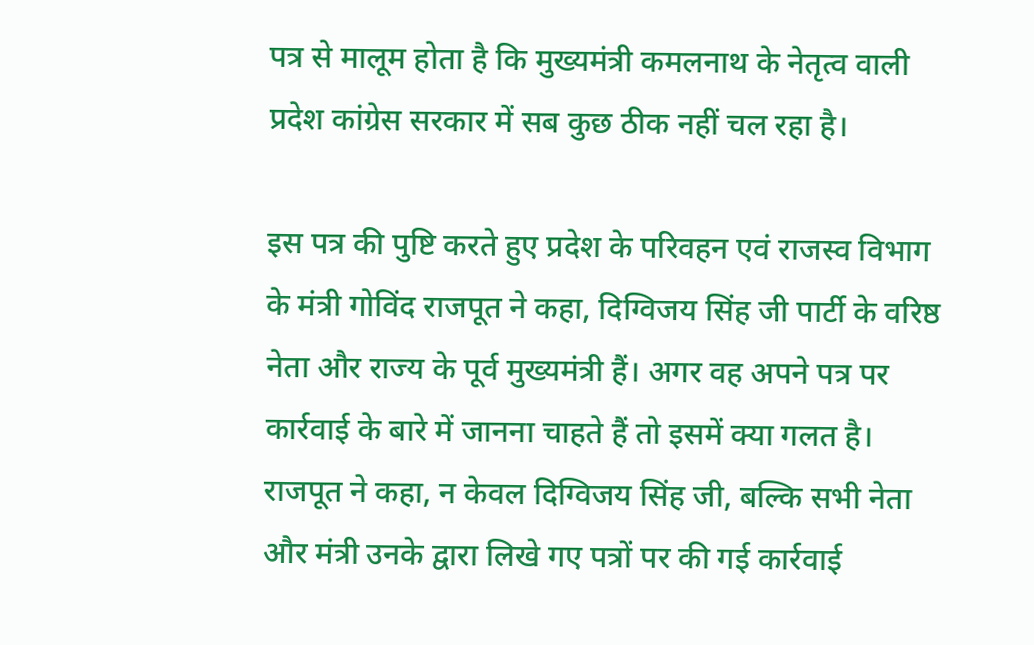पत्र से मालूम होता है कि मुख्यमंत्री कमलनाथ के नेतृत्व वाली प्रदेश कांग्रेस सरकार में सब कुछ ठीक नहीं चल रहा है।

इस पत्र की पुष्टि करते हुए प्रदेश के परिवहन एवं राजस्व विभाग के मंत्री गोविंद राजपूत ने कहा, दिग्विजय सिंह जी पार्टी के वरिष्ठ नेता और राज्य के पूर्व मुख्यमंत्री हैं। अगर वह अपने पत्र पर कार्रवाई के बारे में जानना चाहते हैं तो इसमें क्या गलत है। राजपूत ने कहा, न केवल दिग्विजय सिंह जी, बल्कि सभी नेता और मंत्री उनके द्वारा लिखे गए पत्रों पर की गई कार्रवाई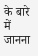के बारे में जानना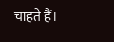चाहते हैं।